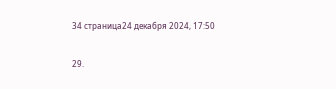34 страница24 декабря 2024, 17:50

29.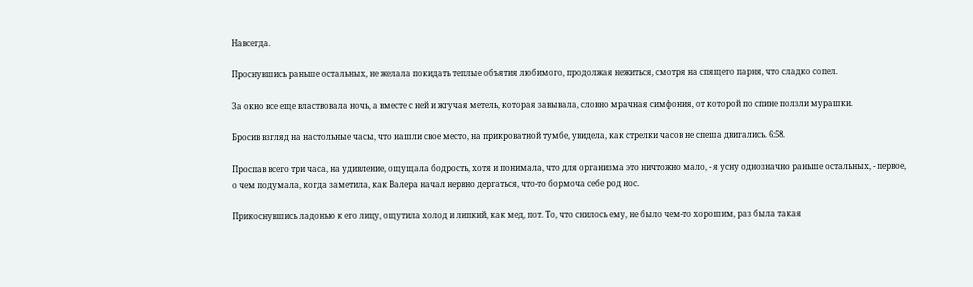Навсегда.

Проснувшись раньше остальных, не желала покидать теплые объятия любимого, продолжая нежиться, смотря на спящего парня, что сладко сопел.

За окно все еще властвовала ночь, а вместе с ней и жгучая метель, которая завывала, словно мрачная симфония, от которой по спине ползли мурашки.

Бросив взгляд на настольные часы, что нашли свое место, на прикроватной тумбе, увидела, как стрелки часов не спеша двигались. 6:58.

Проспав всего три часа, на удивление, ощущала бодрость, хотя и понимала, что для организма это ничтожно мало, - я усну однозначно раньше остальных, - первое, о чем подумала, когда заметила, как Валера начал нервно дергаться, что-то бормоча себе род нос.

Прикоснувшись ладонью к его лицу, ощутила холод и липкий, как мед, пот. То, что снилось ему, не было чем-то хорошим, раз была такая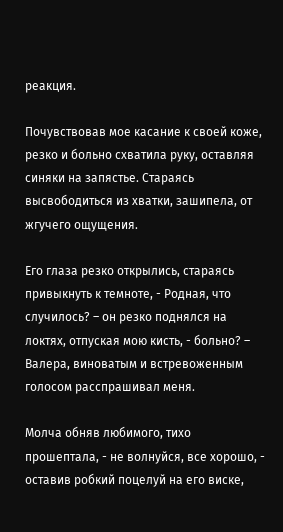реакция.

Почувствовав мое касание к своей коже, резко и больно схватила руку, оставляя синяки на запястье. Стараясь высвободиться из хватки, зашипела, от жгучего ощущения.

Его глаза резко открылись, стараясь привыкнуть к темноте, - Родная, что случилось? – он резко поднялся на локтях, отпуская мою кисть, - больно? – Валера, виноватым и встревоженным голосом расспрашивал меня.

Молча обняв любимого, тихо прошептала, - не волнуйся, все хорошо, - оставив робкий поцелуй на его виске,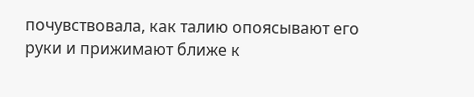почувствовала, как талию опоясывают его руки и прижимают ближе к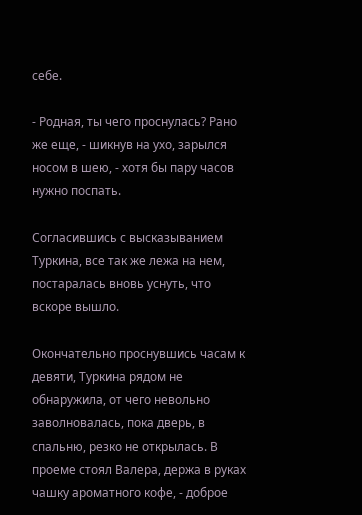себе.

- Родная, ты чего проснулась? Рано же еще, - шикнув на ухо, зарылся носом в шею, - хотя бы пару часов нужно поспать.

Согласившись с высказыванием Туркина, все так же лежа на нем, постаралась вновь уснуть, что вскоре вышло.

Окончательно проснувшись часам к девяти, Туркина рядом не обнаружила, от чего невольно заволновалась, пока дверь, в спальню, резко не открылась. В проеме стоял Валера, держа в руках чашку ароматного кофе, - доброе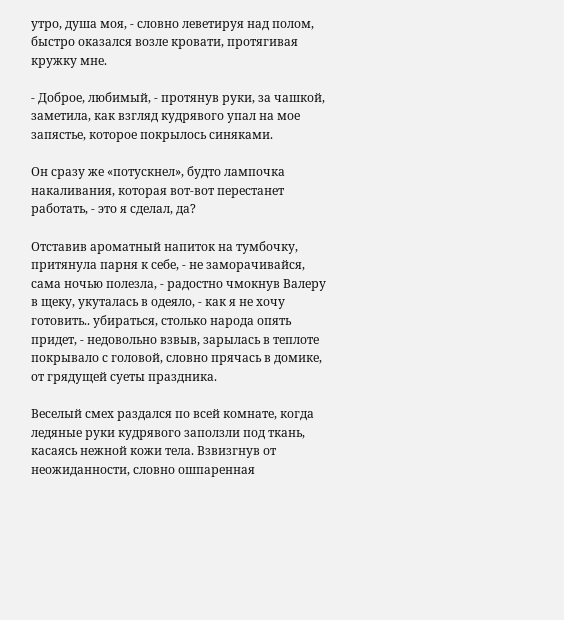утро, душа моя, - словно леветируя над полом, быстро оказался возле кровати, протягивая кружку мне.

- Доброе, любимый, - протянув руки, за чашкой, заметила, как взгляд кудрявого упал на мое запястье, которое покрылось синяками.

Он сразу же «потускнел», будто лампочка накаливания, которая вот-вот перестанет работать, - это я сделал, да?

Отставив ароматный напиток на тумбочку, притянула парня к себе, - не заморачивайся, сама ночью полезла, - радостно чмокнув Валеру в щеку, укуталась в одеяло, - как я не хочу готовить.. убираться, столько народа опять придет, - недовольно взвыв, зарылась в теплоте покрывало с головой, словно прячась в домике, от грядущей суеты праздника.

Веселый смех раздался по всей комнате, когда ледяные руки кудрявого заползли под ткань, касаясь нежной кожи тела. Взвизгнув от неожиданности, словно ошпаренная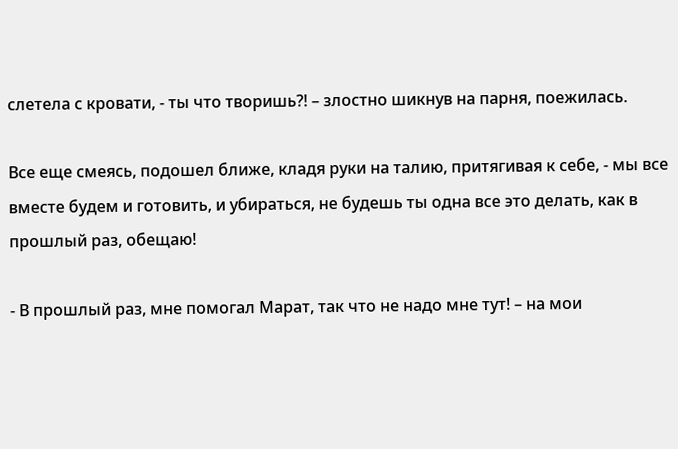слетела с кровати, - ты что творишь?! – злостно шикнув на парня, поежилась.

Все еще смеясь, подошел ближе, кладя руки на талию, притягивая к себе, - мы все вместе будем и готовить, и убираться, не будешь ты одна все это делать, как в прошлый раз, обещаю!

- В прошлый раз, мне помогал Марат, так что не надо мне тут! – на мои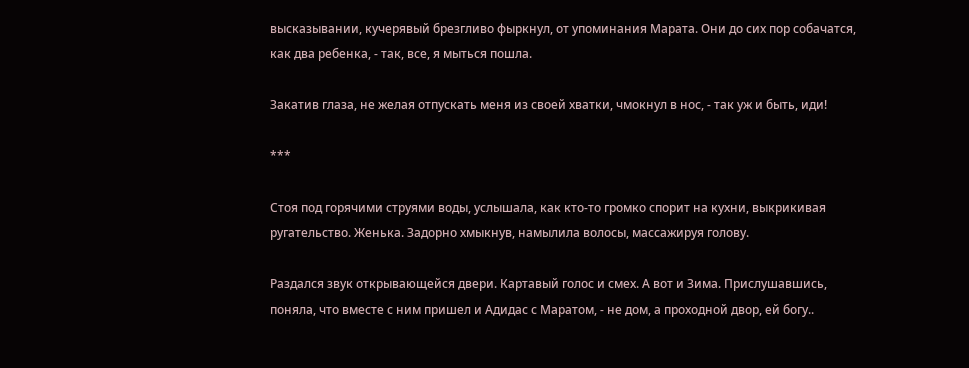высказывании, кучерявый брезгливо фыркнул, от упоминания Марата. Они до сих пор собачатся, как два ребенка, - так, все, я мыться пошла.

Закатив глаза, не желая отпускать меня из своей хватки, чмокнул в нос, - так уж и быть, иди!

***

Стоя под горячими струями воды, услышала, как кто-то громко спорит на кухни, выкрикивая ругательство. Женька. Задорно хмыкнув, намылила волосы, массажируя голову.

Раздался звук открывающейся двери. Картавый голос и смех. А вот и Зима. Прислушавшись, поняла, что вместе с ним пришел и Адидас с Маратом, - не дом, а проходной двор, ей богу..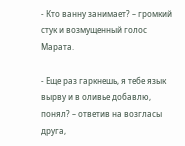- Кто ванну занимает? – громкий стук и возмущенный голос Марата.

- Еще раз гаркнешь, я тебе язык вырву и в оливье добавлю, понял? – ответив на возгласы друга,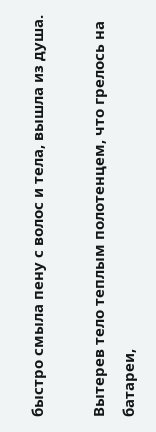быстро смыла пену с волос и тела, вышла из душа.

Вытерев тело теплым полотенцем, что грелось на батареи,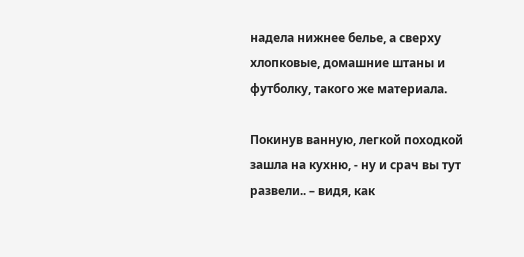надела нижнее белье, а сверху хлопковые, домашние штаны и футболку, такого же материала.

Покинув ванную, легкой походкой зашла на кухню, - ну и срач вы тут развели.. – видя, как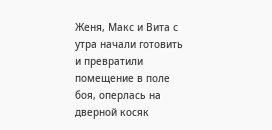Женя, Макс и Вита с утра начали готовить и превратили помещение в поле боя, оперлась на дверной косяк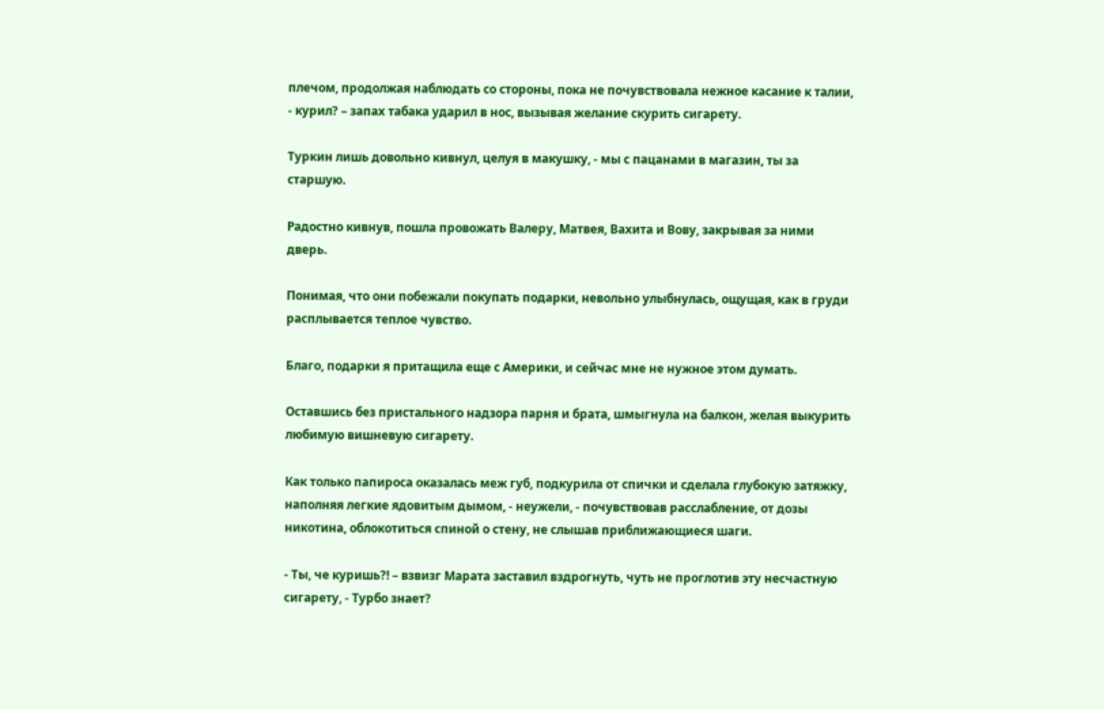плечом, продолжая наблюдать со стороны, пока не почувствовала нежное касание к талии, - курил? – запах табака ударил в нос, вызывая желание скурить сигарету.

Туркин лишь довольно кивнул, целуя в макушку, - мы с пацанами в магазин, ты за старшую.

Радостно кивнув, пошла провожать Валеру, Матвея, Вахита и Вову, закрывая за ними дверь.

Понимая, что они побежали покупать подарки, невольно улыбнулась, ощущая, как в груди расплывается теплое чувство.

Благо, подарки я притащила еще с Америки, и сейчас мне не нужное этом думать.

Оставшись без пристального надзора парня и брата, шмыгнула на балкон, желая выкурить любимую вишневую сигарету.

Как только папироса оказалась меж губ, подкурила от спички и сделала глубокую затяжку, наполняя легкие ядовитым дымом, - неужели, - почувствовав расслабление, от дозы никотина, облокотиться спиной о стену, не слышав приближающиеся шаги.

- Ты, че куришь?! – взвизг Марата заставил вздрогнуть, чуть не проглотив эту несчастную сигарету, - Турбо знает?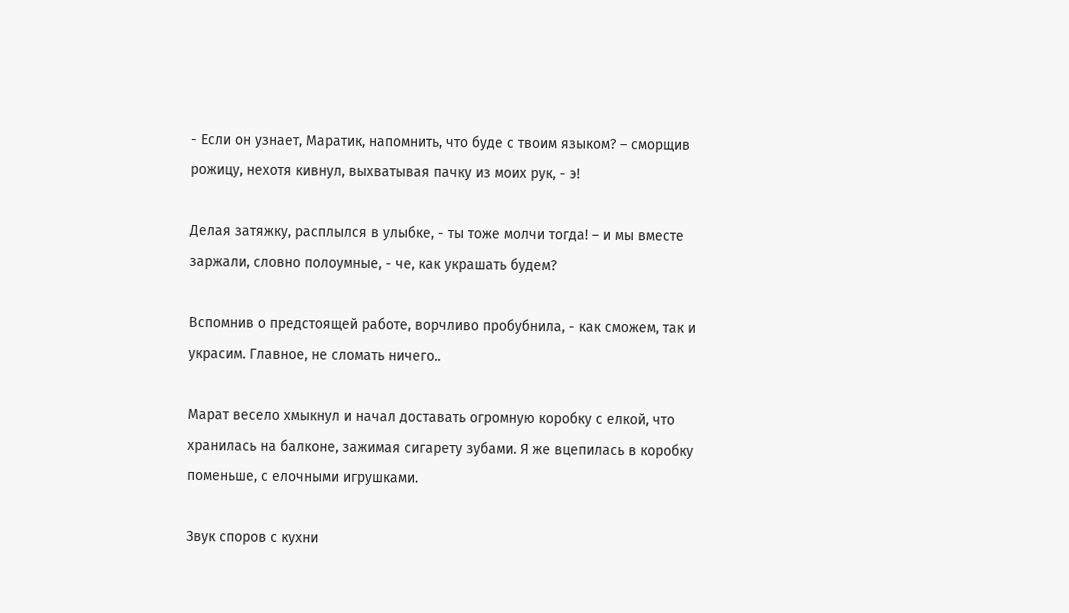- Если он узнает, Маратик, напомнить, что буде с твоим языком? – сморщив рожицу, нехотя кивнул, выхватывая пачку из моих рук, - э!

Делая затяжку, расплылся в улыбке, - ты тоже молчи тогда! – и мы вместе заржали, словно полоумные, - че, как украшать будем?

Вспомнив о предстоящей работе, ворчливо пробубнила, - как сможем, так и украсим. Главное, не сломать ничего..

Марат весело хмыкнул и начал доставать огромную коробку с елкой, что хранилась на балконе, зажимая сигарету зубами. Я же вцепилась в коробку поменьше, с елочными игрушками.

Звук споров с кухни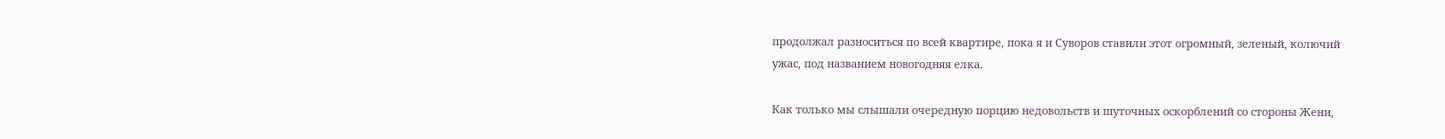продолжал разноситься по всей квартире, пока я и Суворов ставили этот огромный, зеленый, колючий ужас, под названием новогодняя елка.

Как только мы слышали очередную порцию недовольств и шуточных оскорблений со стороны Жени,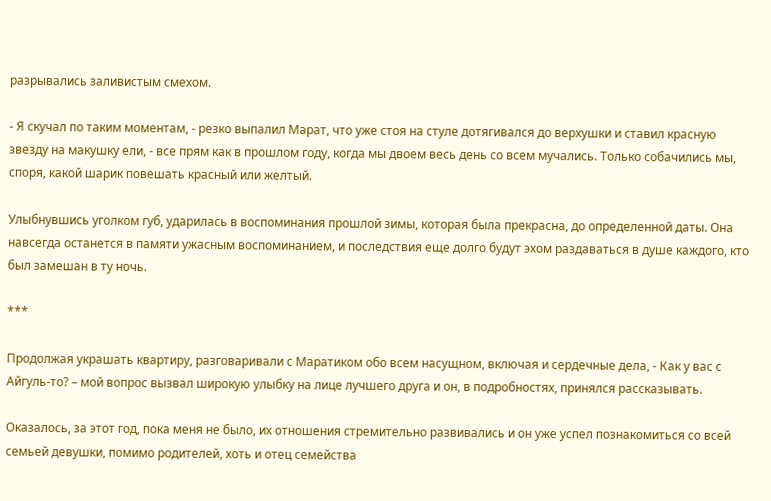разрывались заливистым смехом.

- Я скучал по таким моментам, - резко выпалил Марат, что уже стоя на стуле дотягивался до верхушки и ставил красную звезду на макушку ели, - все прям как в прошлом году, когда мы двоем весь день со всем мучались. Только собачились мы, споря, какой шарик повешать красный или желтый.

Улыбнувшись уголком губ, ударилась в воспоминания прошлой зимы, которая была прекрасна, до определенной даты. Она навсегда останется в памяти ужасным воспоминанием, и последствия еще долго будут эхом раздаваться в душе каждого, кто был замешан в ту ночь.

***

Продолжая украшать квартиру, разговаривали с Маратиком обо всем насущном, включая и сердечные дела, - Как у вас с Айгуль-то? – мой вопрос вызвал широкую улыбку на лице лучшего друга и он, в подробностях, принялся рассказывать.

Оказалось, за этот год, пока меня не было, их отношения стремительно развивались и он уже успел познакомиться со всей семьей девушки, помимо родителей, хоть и отец семейства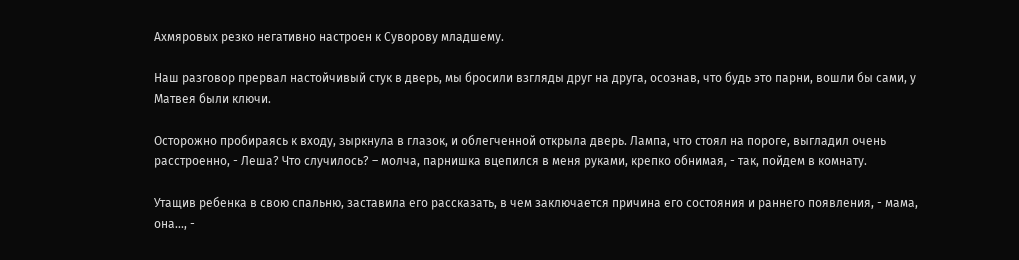Ахмяровых резко негативно настроен к Суворову младшему.

Наш разговор прервал настойчивый стук в дверь, мы бросили взгляды друг на друга, осознав, что будь это парни, вошли бы сами, у Матвея были ключи.

Осторожно пробираясь к входу, зыркнула в глазок, и облегченной открыла дверь. Лампа, что стоял на пороге, выгладил очень расстроенно, - Леша? Что случилось? – молча, парнишка вцепился в меня руками, крепко обнимая, - так, пойдем в комнату.

Утащив ребенка в свою спальню, заставила его рассказать, в чем заключается причина его состояния и раннего появления, - мама, она..., -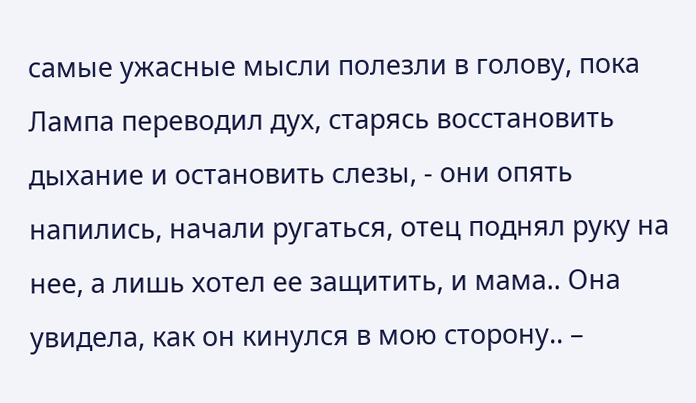самые ужасные мысли полезли в голову, пока Лампа переводил дух, старясь восстановить дыхание и остановить слезы, - они опять напились, начали ругаться, отец поднял руку на нее, а лишь хотел ее защитить, и мама.. Она увидела, как он кинулся в мою сторону.. –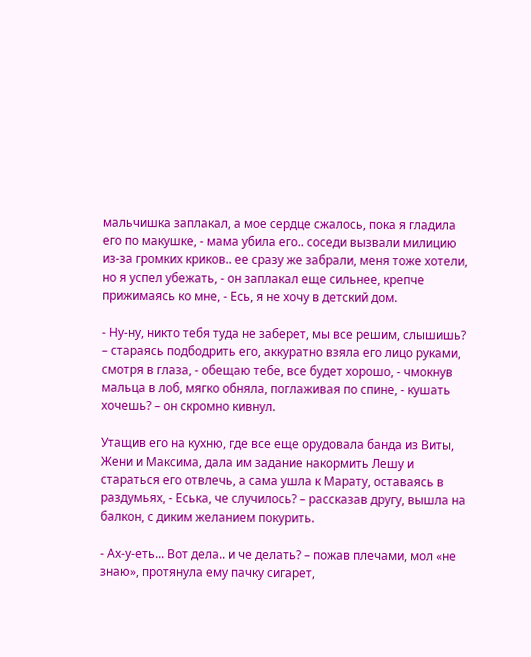мальчишка заплакал, а мое сердце сжалось, пока я гладила его по макушке, - мама убила его.. соседи вызвали милицию из-за громких криков.. ее сразу же забрали, меня тоже хотели, но я успел убежать, - он заплакал еще сильнее, крепче прижимаясь ко мне, - Есь, я не хочу в детский дом.

- Ну-ну, никто тебя туда не заберет, мы все решим, слышишь? – стараясь подбодрить его, аккуратно взяла его лицо руками, смотря в глаза, - обещаю тебе, все будет хорошо, - чмокнув мальца в лоб, мягко обняла, поглаживая по спине, - кушать хочешь? – он скромно кивнул.

Утащив его на кухню, где все еще орудовала банда из Виты, Жени и Максима, дала им задание накормить Лешу и стараться его отвлечь, а сама ушла к Марату, оставаясь в раздумьях, - Еська, че случилось? – рассказав другу, вышла на балкон, с диким желанием покурить.

- Ах-у-еть... Вот дела.. и че делать? – пожав плечами, мол «не знаю», протянула ему пачку сигарет,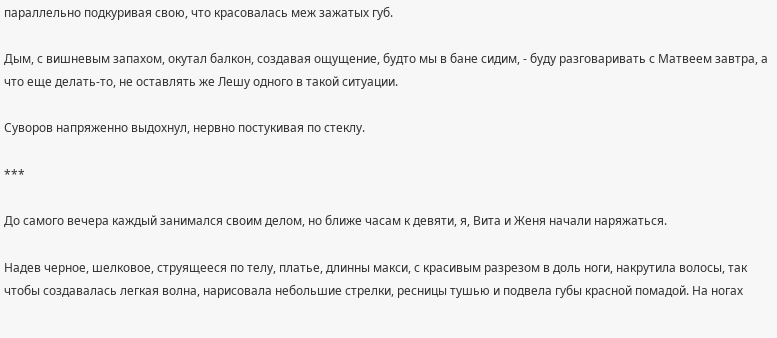параллельно подкуривая свою, что красовалась меж зажатых губ.

Дым, с вишневым запахом, окутал балкон, создавая ощущение, будто мы в бане сидим, - буду разговаривать с Матвеем завтра, а что еще делать-то, не оставлять же Лешу одного в такой ситуации.

Суворов напряженно выдохнул, нервно постукивая по стеклу.

***

До самого вечера каждый занимался своим делом, но ближе часам к девяти, я, Вита и Женя начали наряжаться.

Надев черное, шелковое, струящееся по телу, платье, длинны макси, с красивым разрезом в доль ноги, накрутила волосы, так чтобы создавалась легкая волна, нарисовала небольшие стрелки, ресницы тушью и подвела губы красной помадой. На ногах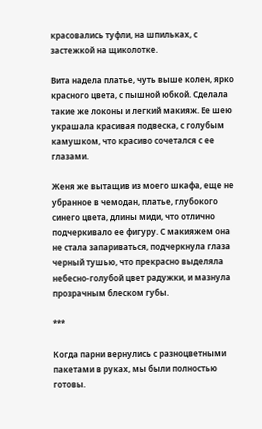красовались туфли, на шпильках, с застежкой на щиколотке.

Вита надела платье, чуть выше колен, ярко красного цвета, с пышной юбкой. Сделала такие же локоны и легкий макияж. Ее шею украшала красивая подвеска, с голубым камушком, что красиво сочетался с ее глазами.

Женя же вытащив из моего шкафа, еще не убранное в чемодан, платье, глубокого синего цвета, длины миди, что отлично подчеркивало ее фигуру. С макияжем она не стала запариваться, подчеркнула глаза черный тушью, что прекрасно выделяла небесно-голубой цвет радужки, и мазнула прозрачным блеском губы.

***

Когда парни вернулись с разноцветными пакетами в руках, мы были полностью готовы.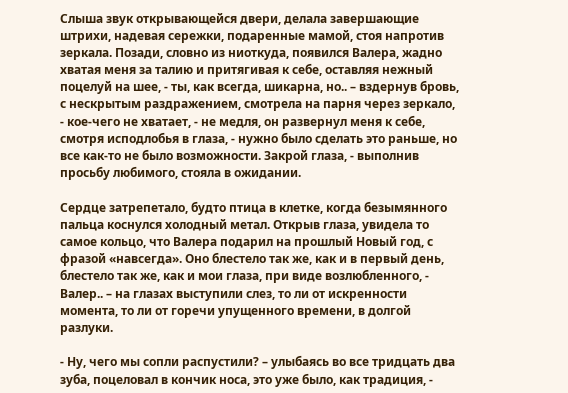Слыша звук открывающейся двери, делала завершающие штрихи, надевая сережки, подаренные мамой, стоя напротив зеркала. Позади, словно из ниоткуда, появился Валера, жадно хватая меня за талию и притягивая к себе, оставляя нежный поцелуй на шее, - ты, как всегда, шикарна, но.. – вздернув бровь, с нескрытым раздражением, смотрела на парня через зеркало, - кое-чего не хватает, - не медля, он развернул меня к себе, смотря исподлобья в глаза, - нужно было сделать это раньше, но все как-то не было возможности. Закрой глаза, - выполнив просьбу любимого, стояла в ожидании.

Сердце затрепетало, будто птица в клетке, когда безымянного пальца коснулся холодный метал. Открыв глаза, увидела то самое кольцо, что Валера подарил на прошлый Новый год, с фразой «навсегда». Оно блестело так же, как и в первый день, блестело так же, как и мои глаза, при виде возлюбленного, - Валер.. – на глазах выступили слез, то ли от искренности момента, то ли от горечи упущенного времени, в долгой разлуки.

- Ну, чего мы сопли распустили? – улыбаясь во все тридцать два зуба, поцеловал в кончик носа, это уже было, как традиция, -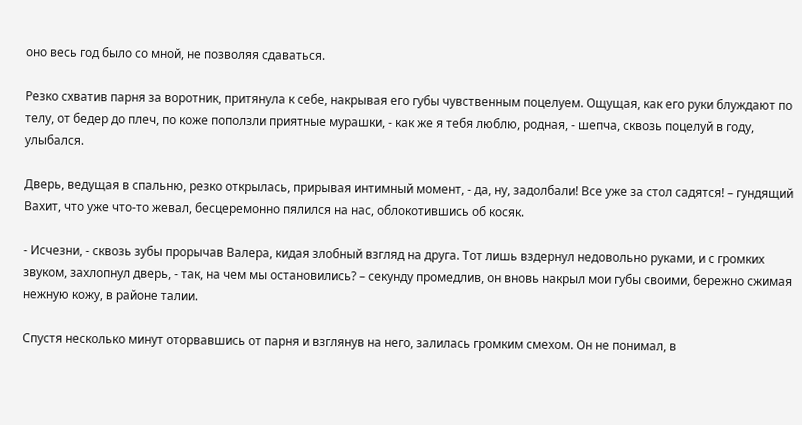оно весь год было со мной, не позволяя сдаваться.

Резко схватив парня за воротник, притянула к себе, накрывая его губы чувственным поцелуем. Ощущая, как его руки блуждают по телу, от бедер до плеч, по коже поползли приятные мурашки, - как же я тебя люблю, родная, - шепча, сквозь поцелуй в году, улыбался.

Дверь, ведущая в спальню, резко открылась, прирывая интимный момент, - да, ну, задолбали! Все уже за стол садятся! – гундящий Вахит, что уже что-то жевал, бесцеремонно пялился на нас, облокотившись об косяк.

- Исчезни, - сквозь зубы прорычав Валера, кидая злобный взгляд на друга. Тот лишь вздернул недовольно руками, и с громких звуком, захлопнул дверь, - так, на чем мы остановились? – секунду промедлив, он вновь накрыл мои губы своими, бережно сжимая нежную кожу, в районе талии.

Спустя несколько минут оторвавшись от парня и взглянув на него, залилась громким смехом. Он не понимал, в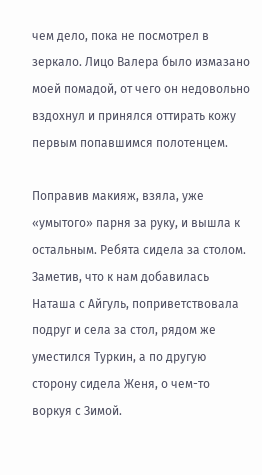чем дело, пока не посмотрел в зеркало. Лицо Валера было измазано моей помадой, от чего он недовольно вздохнул и принялся оттирать кожу первым попавшимся полотенцем.

Поправив макияж, взяла, уже «умытого» парня за руку, и вышла к остальным. Ребята сидела за столом. Заметив, что к нам добавилась Наташа с Айгуль, поприветствовала подруг и села за стол, рядом же уместился Туркин, а по другую сторону сидела Женя, о чем-то воркуя с Зимой.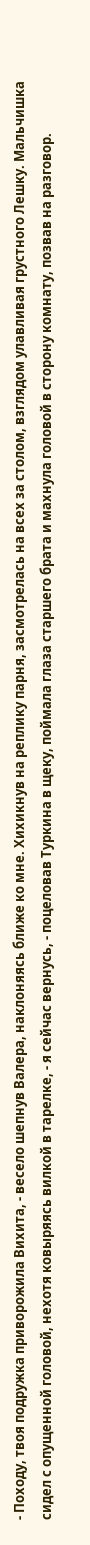- Походу, твоя подружка приворожила Вихита, - весело шепнув Валера, наклоняясь ближе ко мне. Хихикнув на реплику парня, засмотрелась на всех за столом, взглядом улавливая грустного Лешку. Мальчишка сидел с опущенной головой, нехотя ковыряясь вилкой в тарелке, - я сейчас вернусь, - поцеловав Туркина в щеку, поймала глаза старшего брата и махнула головой в сторону комнату, позвав на разговор.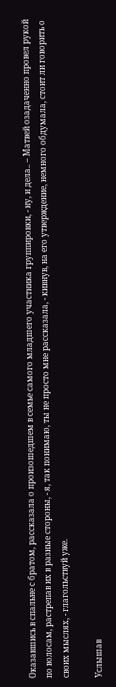Оказавшись в спальне с братом, рассказала о произошедшем в семье самого младшего участника группировки, - ну, и дела.. – Матвей озадаченно провел рукой по волосам, растрепав их в разные стороны, - я, так понимаю, ты не просто мне рассказала, - кивнув, на его утверждение, немного обдумала, стоит ли говорить о своих мыслях, - глагольствуй уже.

Услышав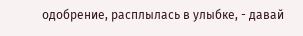одобрение, расплылась в улыбке, - давай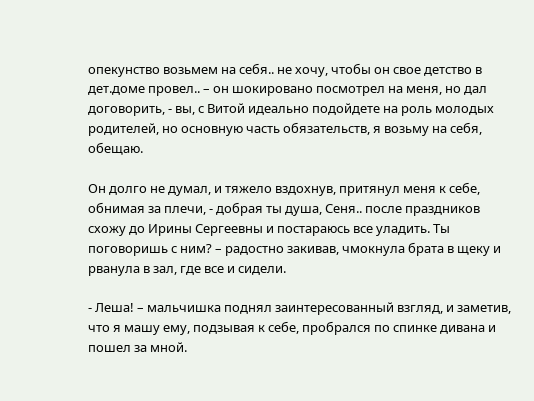опекунство возьмем на себя.. не хочу, чтобы он свое детство в дет.доме провел.. – он шокировано посмотрел на меня, но дал договорить, - вы, с Витой идеально подойдете на роль молодых родителей, но основную часть обязательств, я возьму на себя, обещаю.

Он долго не думал, и тяжело вздохнув, притянул меня к себе, обнимая за плечи, - добрая ты душа, Сеня.. после праздников схожу до Ирины Сергеевны и постараюсь все уладить. Ты поговоришь с ним? – радостно закивав, чмокнула брата в щеку и рванула в зал, где все и сидели.

- Леша! – мальчишка поднял заинтересованный взгляд, и заметив, что я машу ему, подзывая к себе, пробрался по спинке дивана и пошел за мной.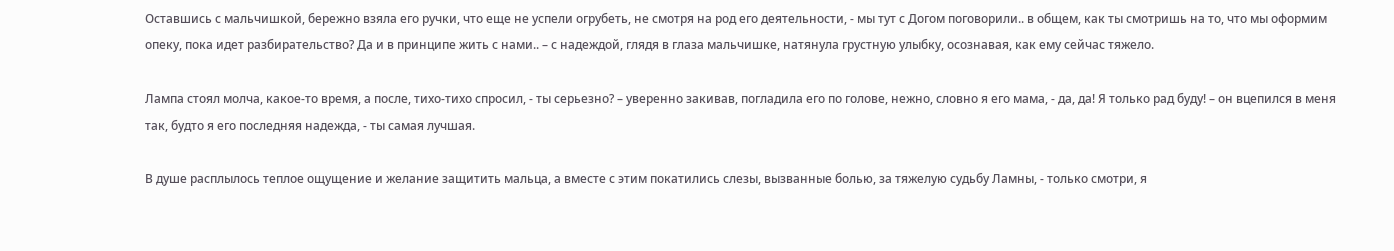Оставшись с мальчишкой, бережно взяла его ручки, что еще не успели огрубеть, не смотря на род его деятельности, - мы тут с Догом поговорили.. в общем, как ты смотришь на то, что мы оформим опеку, пока идет разбирательство? Да и в принципе жить с нами.. – с надеждой, глядя в глаза мальчишке, натянула грустную улыбку, осознавая, как ему сейчас тяжело.

Лампа стоял молча, какое-то время, а после, тихо-тихо спросил, - ты серьезно? – уверенно закивав, погладила его по голове, нежно, словно я его мама, - да, да! Я только рад буду! – он вцепился в меня так, будто я его последняя надежда, - ты самая лучшая.

В душе расплылось теплое ощущение и желание защитить мальца, а вместе с этим покатились слезы, вызванные болью, за тяжелую судьбу Ламны, - только смотри, я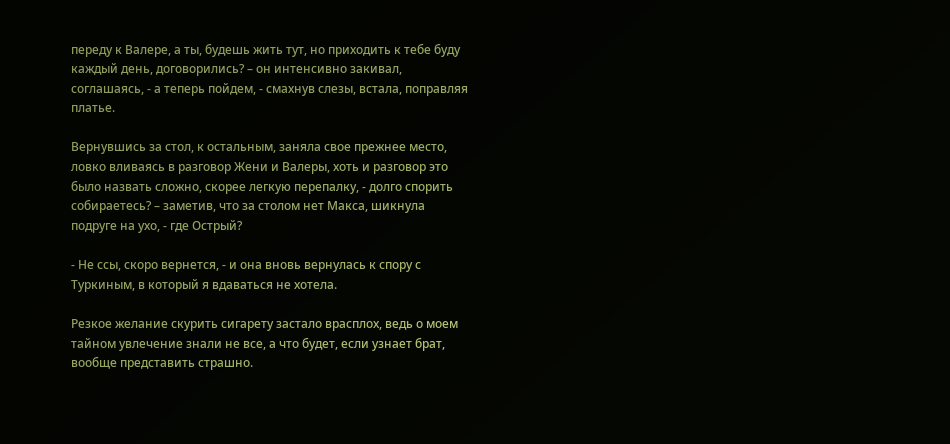переду к Валере, а ты, будешь жить тут, но приходить к тебе буду каждый день, договорились? – он интенсивно закивал, соглашаясь, - а теперь пойдем, - смахнув слезы, встала, поправляя платье.

Вернувшись за стол, к остальным, заняла свое прежнее место, ловко вливаясь в разговор Жени и Валеры, хоть и разговор это было назвать сложно, скорее легкую перепалку, - долго спорить собираетесь? – заметив, что за столом нет Макса, шикнула подруге на ухо, - где Острый?

- Не ссы, скоро вернется, - и она вновь вернулась к спору с Туркиным, в который я вдаваться не хотела.

Резкое желание скурить сигарету застало врасплох, ведь о моем тайном увлечение знали не все, а что будет, если узнает брат, вообще представить страшно.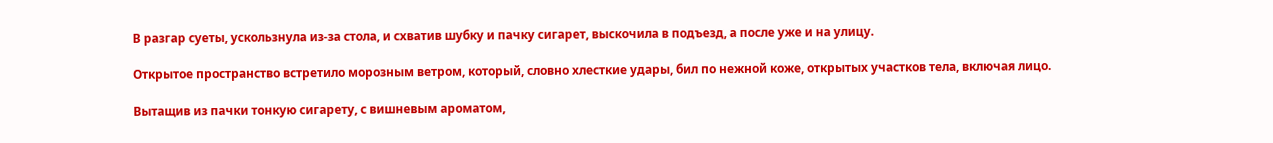В разгар суеты, ускользнула из-за стола, и схватив шубку и пачку сигарет, выскочила в подъезд, а после уже и на улицу.

Открытое пространство встретило морозным ветром, который, словно хлесткие удары, бил по нежной коже, открытых участков тела, включая лицо.

Вытащив из пачки тонкую сигарету, с вишневым ароматом,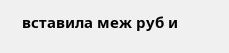вставила меж руб и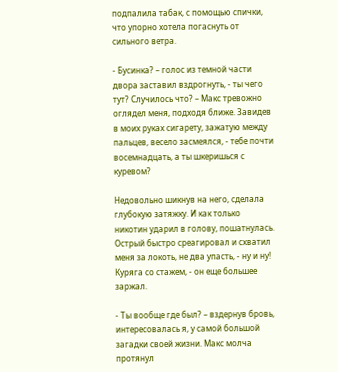подпалила табак, с помощью спички, что упорно хотела погаснуть от сильного ветра.

- Бусинка? – голос из темной части двора заставил вздрогнуть, - ты чего тут? Случилось что? – Макс тревожно оглядел меня, подходя ближе. Завидев в моих руках сигарету, зажатую между пальцев, весело засмеялся, - тебе почти восемнадцать, а ты шкеришься с куревом?

Недовольно шикнув на него, сделала глубокую затяжку. И как только никотин ударил в голову, пошатнулась. Острый быстро среагировал и схватил меня за локоть, не два упасть, - ну и ну! Куряга со стажем, - он еще большее заржал.

- Ты вообще где был? – вздернув бровь, интересовалась я, у самой большой загадки своей жизни. Макс молча протянул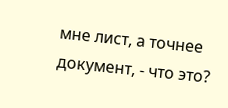мне лист, а точнее документ, - что это?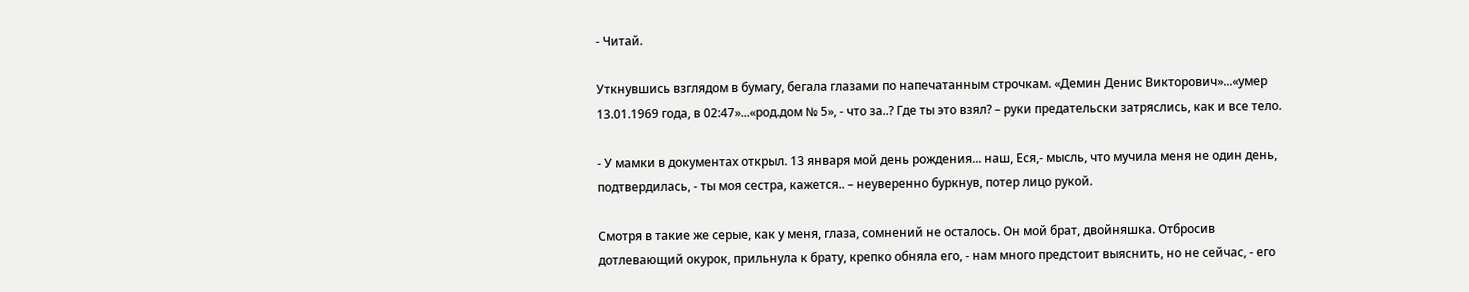- Читай.

Уткнувшись взглядом в бумагу, бегала глазами по напечатанным строчкам. «Демин Денис Викторович»...«умер 13.01.1969 года, в 02:47»...«род.дом № 5», - что за..? Где ты это взял? – руки предательски затряслись, как и все тело.

- У мамки в документах открыл. 13 января мой день рождения... наш, Еся,- мысль, что мучила меня не один день, подтвердилась, - ты моя сестра, кажется.. – неуверенно буркнув, потер лицо рукой.

Смотря в такие же серые, как у меня, глаза, сомнений не осталось. Он мой брат, двойняшка. Отбросив дотлевающий окурок, прильнула к брату, крепко обняла его, - нам много предстоит выяснить, но не сейчас, - его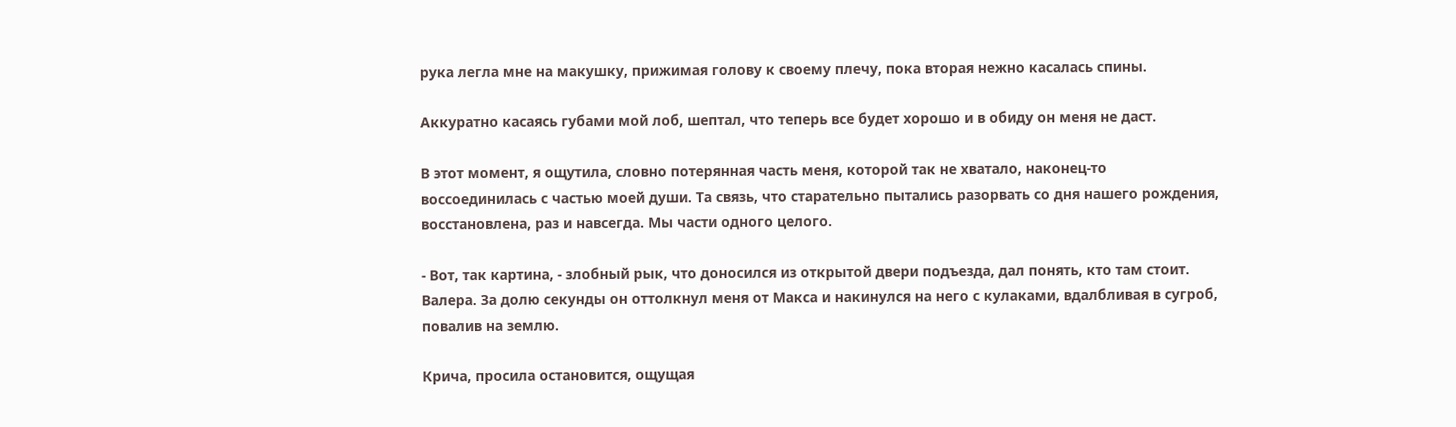рука легла мне на макушку, прижимая голову к своему плечу, пока вторая нежно касалась спины.

Аккуратно касаясь губами мой лоб, шептал, что теперь все будет хорошо и в обиду он меня не даст.

В этот момент, я ощутила, словно потерянная часть меня, которой так не хватало, наконец-то воссоединилась с частью моей души. Та связь, что старательно пытались разорвать со дня нашего рождения, восстановлена, раз и навсегда. Мы части одного целого.

- Вот, так картина, - злобный рык, что доносился из открытой двери подъезда, дал понять, кто там стоит. Валера. За долю секунды он оттолкнул меня от Макса и накинулся на него с кулаками, вдалбливая в сугроб, повалив на землю.

Крича, просила остановится, ощущая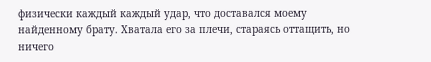физически каждый каждый удар, что доставался моему найденному брату. Хватала его за плечи, стараясь оттащить, но ничего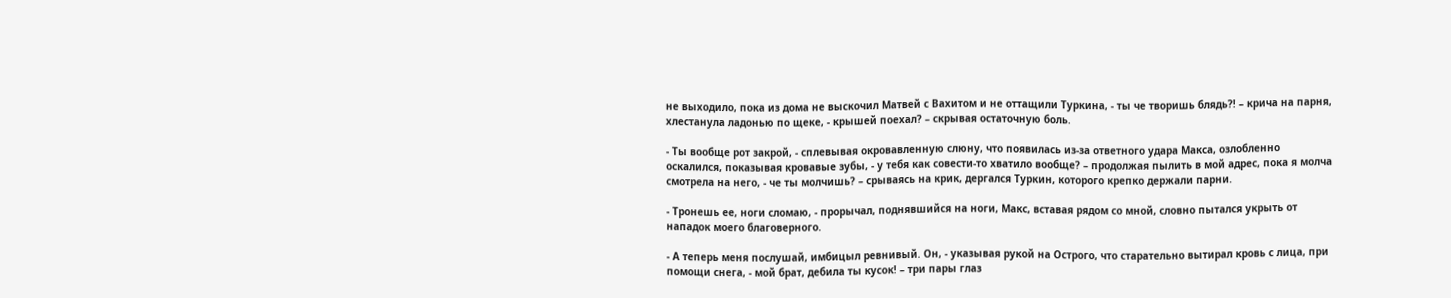не выходило, пока из дома не выскочил Матвей с Вахитом и не оттащили Туркина, - ты че творишь блядь?! – крича на парня, хлестанула ладонью по щеке, - крышей поехал? – скрывая остаточную боль.

- Ты вообще рот закрой, - сплевывая окровавленную слюну, что появилась из-за ответного удара Макса, озлобленно оскалился, показывая кровавые зубы, - у тебя как совести-то хватило вообще? – продолжая пылить в мой адрес, пока я молча смотрела на него, - че ты молчишь? – срываясь на крик, дергался Туркин, которого крепко держали парни.

- Тронешь ее, ноги сломаю, - прорычал, поднявшийся на ноги, Макс, вставая рядом со мной, словно пытался укрыть от нападок моего благоверного.

- А теперь меня послушай, имбицыл ревнивый. Он, - указывая рукой на Острого, что старательно вытирал кровь с лица, при помощи снега, - мой брат, дебила ты кусок! – три пары глаз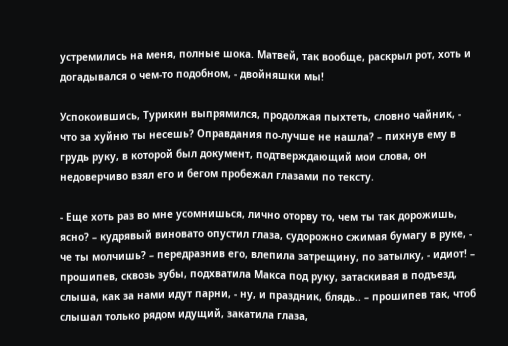устремились на меня, полные шока. Матвей, так вообще, раскрыл рот, хоть и догадывался о чем-то подобном, - двойняшки мы!

Успокоившись, Турикин выпрямился, продолжая пыхтеть, словно чайник, - что за хуйню ты несешь? Оправдания по-лучше не нашла? – пихнув ему в грудь руку, в которой был документ, подтверждающий мои слова, он недоверчиво взял его и бегом пробежал глазами по тексту.

- Еще хоть раз во мне усомнишься, лично оторву то, чем ты так дорожишь, ясно? – кудрявый виновато опустил глаза, судорожно сжимая бумагу в руке, - че ты молчишь? – передразнив его, влепила затрещину, по затылку, - идиот! – прошипев, сквозь зубы, подхватила Макса под руку, затаскивая в подъезд, слыша, как за нами идут парни, - ну, и праздник, блядь.. – прошипев так, чтоб слышал только рядом идущий, закатила глаза,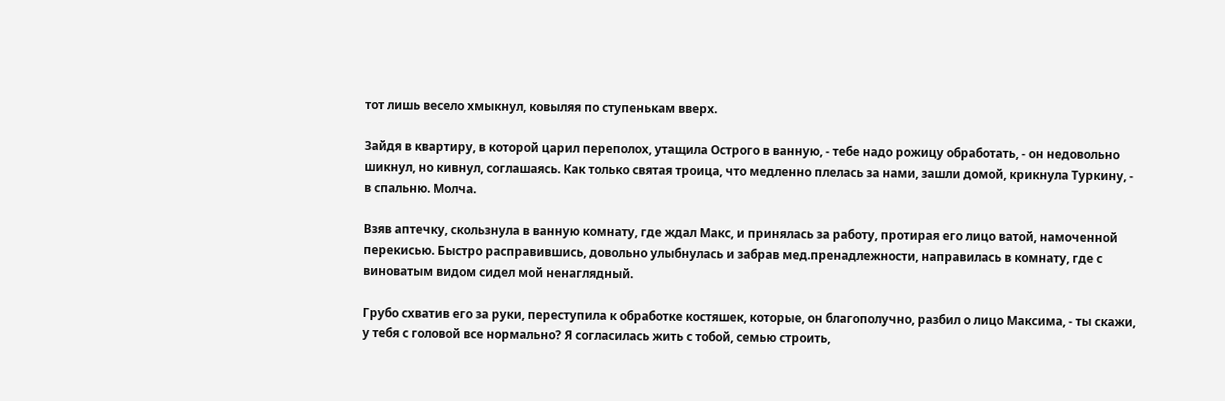тот лишь весело хмыкнул, ковыляя по ступенькам вверх.

Зайдя в квартиру, в которой царил переполох, утащила Острого в ванную, - тебе надо рожицу обработать, - он недовольно шикнул, но кивнул, соглашаясь. Как только святая троица, что медленно плелась за нами, зашли домой, крикнула Туркину, - в спальню. Молча.

Взяв аптечку, скользнула в ванную комнату, где ждал Макс, и принялась за работу, протирая его лицо ватой, намоченной перекисью. Быстро расправившись, довольно улыбнулась и забрав мед.пренадлежности, направилась в комнату, где с виноватым видом сидел мой ненаглядный.

Грубо схватив его за руки, переступила к обработке костяшек, которые, он благополучно, разбил о лицо Максима, - ты скажи, у тебя с головой все нормально? Я согласилась жить с тобой, семью строить,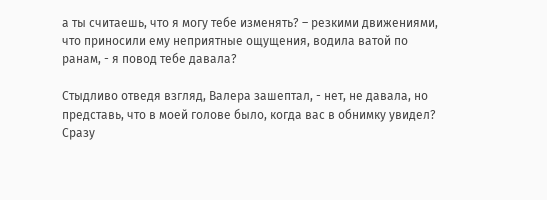а ты считаешь, что я могу тебе изменять? – резкими движениями, что приносили ему неприятные ощущения, водила ватой по ранам, - я повод тебе давала?

Стыдливо отведя взгляд, Валера зашептал, - нет, не давала, но представь, что в моей голове было, когда вас в обнимку увидел? Сразу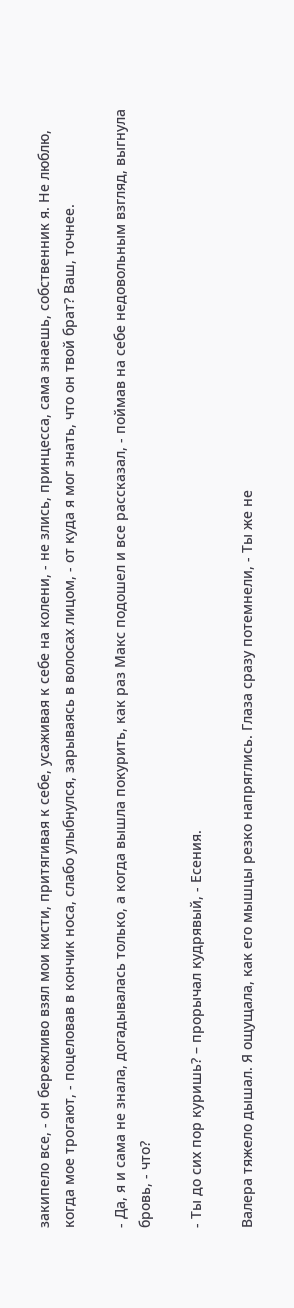закипело все, - он бережливо взял мои кисти, притягивая к себе, усаживая к себе на колени, - не злись, принцесса, сама знаешь, собственник я. Не люблю, когда мое трогают, - поцеловав в кончик носа, слабо улыбнулся, зарываясь в волосах лицом, - от куда я мог знать, что он твой брат? Ваш, точнее.

- Да, я и сама не знала, догадывалась только, а когда вышла покурить, как раз Макс подошел и все рассказал, - поймав на себе недовольным взгляд, выгнула бровь, - что?

- Ты до сих пор куришь? – прорычал кудрявый, - Есения.

Валера тяжело дышал. Я ощущала, как его мышцы резко напряглись. Глаза сразу потемнели, - Ты же не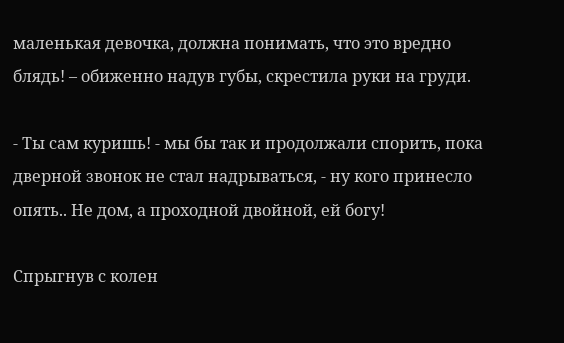маленькая девочка, должна понимать, что это вредно блядь! – обиженно надув губы, скрестила руки на груди.

- Ты сам куришь! - мы бы так и продолжали спорить, пока дверной звонок не стал надрываться, - ну кого принесло опять.. Не дом, а проходной двойной, ей богу!

Спрыгнув с колен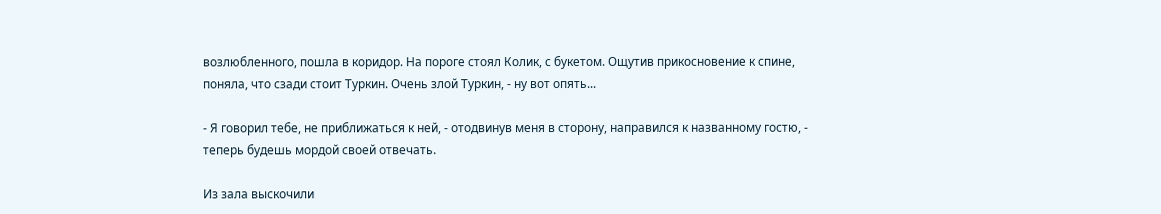возлюбленного, пошла в коридор. На пороге стоял Колик, с букетом. Ощутив прикосновение к спине, поняла, что сзади стоит Туркин. Очень злой Туркин, - ну вот опять...

- Я говорил тебе, не приближаться к ней, - отодвинув меня в сторону, направился к названному гостю, - теперь будешь мордой своей отвечать.

Из зала выскочили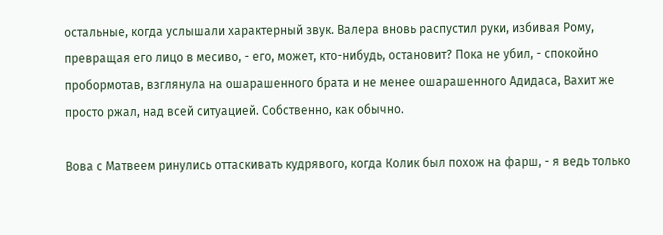остальные, когда услышали характерный звук. Валера вновь распустил руки, избивая Рому, превращая его лицо в месиво, - его, может, кто-нибудь, остановит? Пока не убил, - спокойно пробормотав, взглянула на ошарашенного брата и не менее ошарашенного Адидаса, Вахит же просто ржал, над всей ситуацией. Собственно, как обычно.

Вова с Матвеем ринулись оттаскивать кудрявого, когда Колик был похож на фарш, - я ведь только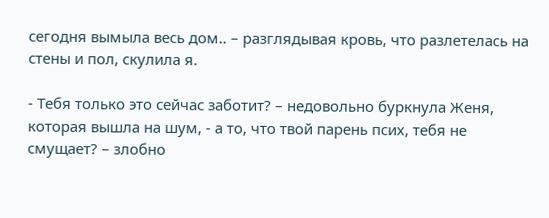сегодня вымыла весь дом.. – разглядывая кровь, что разлетелась на стены и пол, скулила я.

- Тебя только это сейчас заботит? – недовольно буркнула Женя, которая вышла на шум, - а то, что твой парень псих, тебя не смущает? – злобно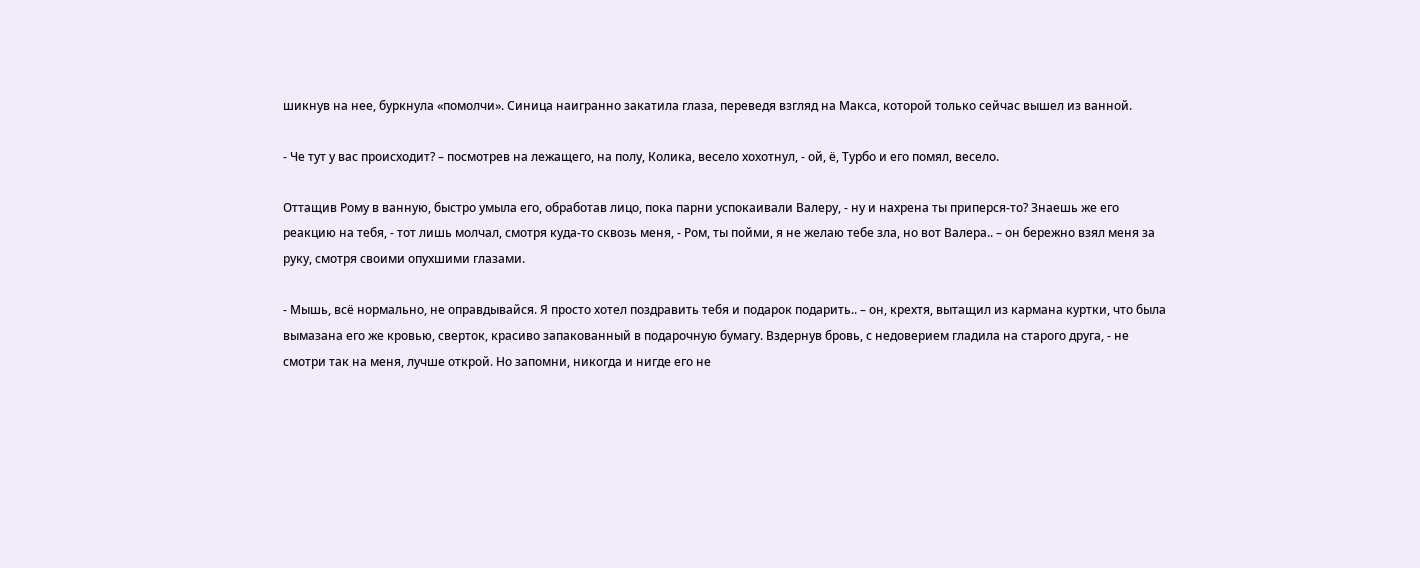шикнув на нее, буркнула «помолчи». Синица наигранно закатила глаза, переведя взгляд на Макса, которой только сейчас вышел из ванной.

- Че тут у вас происходит? – посмотрев на лежащего, на полу, Колика, весело хохотнул, - ой, ё, Турбо и его помял, весело.

Оттащив Рому в ванную, быстро умыла его, обработав лицо, пока парни успокаивали Валеру, - ну и нахрена ты приперся-то? Знаешь же его реакцию на тебя, - тот лишь молчал, смотря куда-то сквозь меня, - Ром, ты пойми, я не желаю тебе зла, но вот Валера.. – он бережно взял меня за руку, смотря своими опухшими глазами.

- Мышь, всё нормально, не оправдывайся. Я просто хотел поздравить тебя и подарок подарить.. – он, крехтя, вытащил из кармана куртки, что была вымазана его же кровью, сверток, красиво запакованный в подарочную бумагу. Вздернув бровь, с недоверием гладила на старого друга, - не смотри так на меня, лучше открой. Но запомни, никогда и нигде его не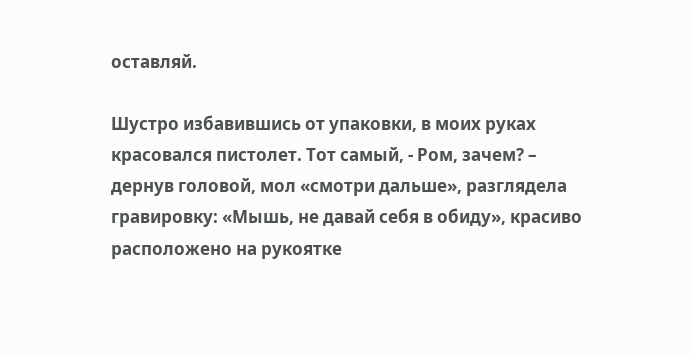оставляй.

Шустро избавившись от упаковки, в моих руках красовался пистолет. Тот самый, - Ром, зачем? – дернув головой, мол «смотри дальше», разглядела гравировку: «Мышь, не давай себя в обиду», красиво расположено на рукоятке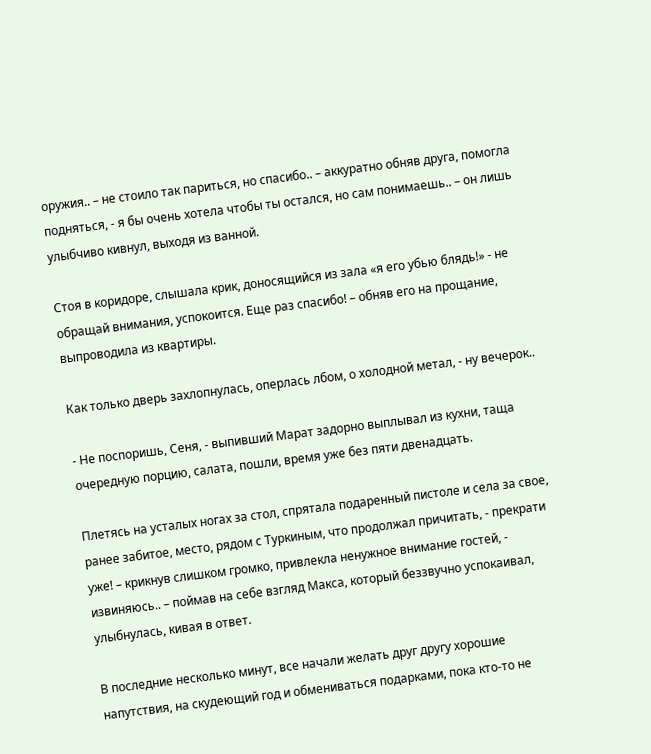оружия.. – не стоило так париться, но спасибо.. – аккуратно обняв друга, помогла подняться, - я бы очень хотела чтобы ты остался, но сам понимаешь.. – он лишь улыбчиво кивнул, выходя из ванной.

Стоя в коридоре, слышала крик, доносящийся из зала «я его убью блядь!» - не обращай внимания, успокоится. Еще раз спасибо! – обняв его на прощание, выпроводила из квартиры.

Как только дверь захлопнулась, оперлась лбом, о холодной метал, - ну вечерок..

- Не поспоришь, Сеня, - выпивший Марат задорно выплывал из кухни, таща очередную порцию, салата, пошли, время уже без пяти двенадцать.

Плетясь на усталых ногах за стол, спрятала подаренный пистоле и села за свое, ранее забитое, место, рядом с Туркиным, что продолжал причитать, - прекрати уже! – крикнув слишком громко, привлекла ненужное внимание гостей, - извиняюсь.. – поймав на себе взгляд Макса, который беззвучно успокаивал, улыбнулась, кивая в ответ.

В последние несколько минут, все начали желать друг другу хорошие напутствия, на скудеющий год и обмениваться подарками, пока кто-то не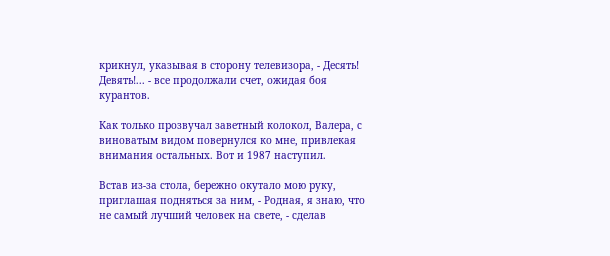крикнул, указывая в сторону телевизора, - Десять! Девять!... - все продолжали счет, ожидая боя курантов.

Как только прозвучал заветный колокол, Валера, с виноватым видом повернулся ко мне, привлекая внимания остальных. Вот и 1987 наступил.

Встав из-за стола, бережно окутало мою руку, приглашая подняться за ним, - Родная, я знаю, что не самый лучший человек на свете, - сделав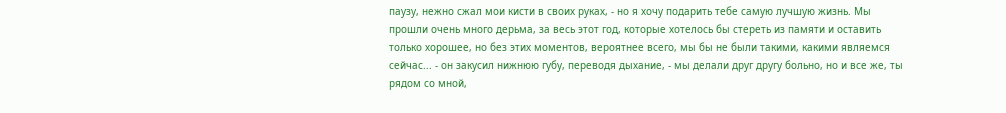паузу, нежно сжал мои кисти в своих руках, - но я хочу подарить тебе самую лучшую жизнь. Мы прошли очень много дерьма, за весь этот год, которые хотелось бы стереть из памяти и оставить только хорошее, но без этих моментов, вероятнее всего, мы бы не были такими, какими являемся сейчас... - он закусил нижнюю губу, переводя дыхание, - мы делали друг другу больно, но и все же, ты рядом со мной,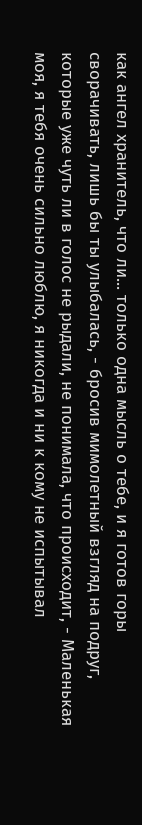как ангел хранитель, что ли... только одна мысль о тебе, и я готов горы сворачивать, лишь бы ты улыбалась, - бросив мимолетный взгляд на подруг, которые уже чуть ли в голос не рыдали, не понимала, что происходит, - Маленькая моя, я тебя очень сильно люблю, я никогда и ни к кому не испытывал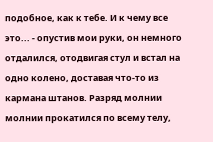подобное, как к тебе. И к чему все это... - опустив мои руки, он немного отдалился, отодвигая стул и встал на одно колено, доставая что-то из кармана штанов. Разряд молнии молнии прокатился по всему телу,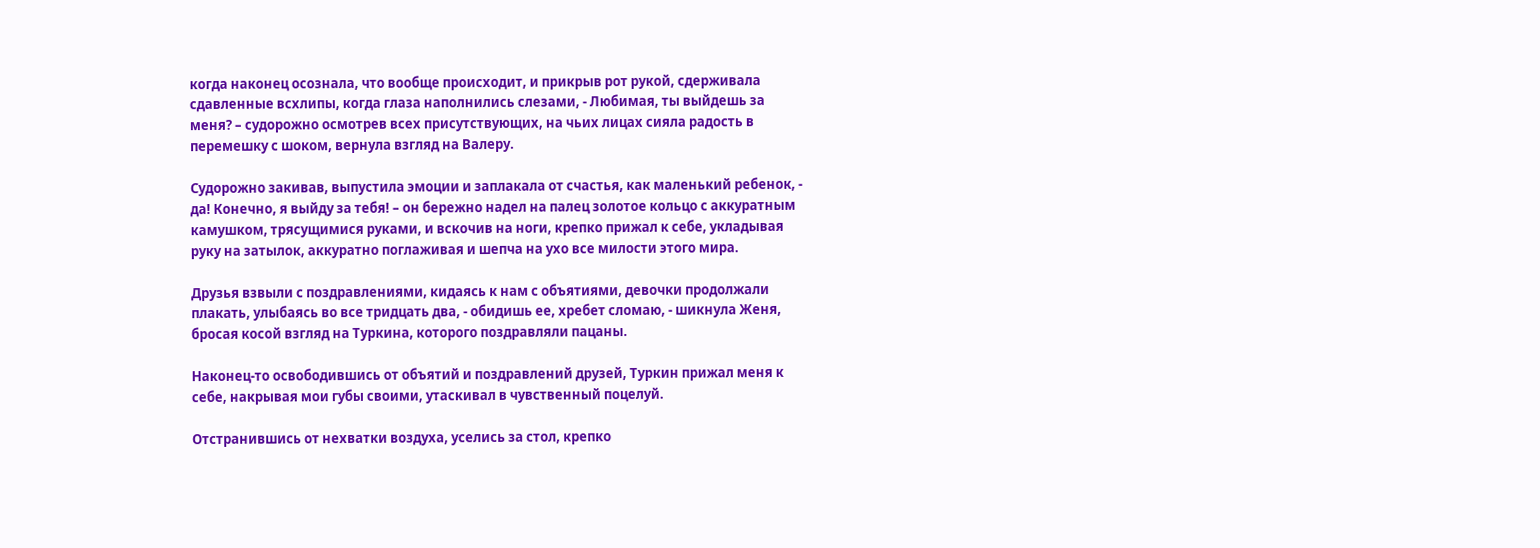когда наконец осознала, что вообще происходит, и прикрыв рот рукой, сдерживала сдавленные всхлипы, когда глаза наполнились слезами, - Любимая, ты выйдешь за меня? – судорожно осмотрев всех присутствующих, на чьих лицах сияла радость в перемешку с шоком, вернула взгляд на Валеру.

Судорожно закивав, выпустила эмоции и заплакала от счастья, как маленький ребенок, - да! Конечно, я выйду за тебя! – он бережно надел на палец золотое кольцо с аккуратным камушком, трясущимися руками, и вскочив на ноги, крепко прижал к себе, укладывая руку на затылок, аккуратно поглаживая и шепча на ухо все милости этого мира.

Друзья взвыли с поздравлениями, кидаясь к нам с объятиями, девочки продолжали плакать, улыбаясь во все тридцать два, - обидишь ее, хребет сломаю, - шикнула Женя, бросая косой взгляд на Туркина, которого поздравляли пацаны.

Наконец-то освободившись от объятий и поздравлений друзей, Туркин прижал меня к себе, накрывая мои губы своими, утаскивал в чувственный поцелуй.

Отстранившись от нехватки воздуха, уселись за стол, крепко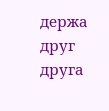держа друг друга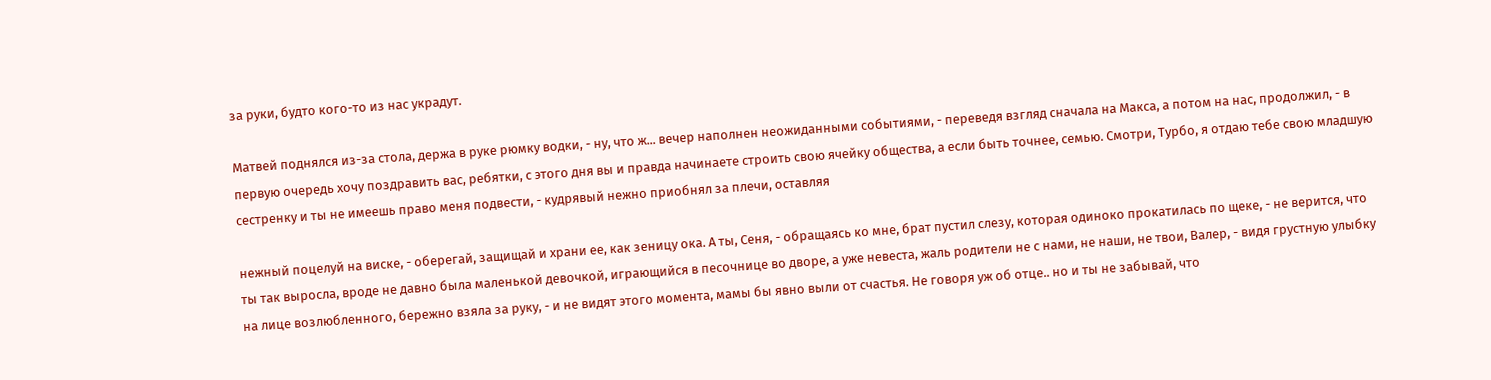за руки, будто кого-то из нас украдут.

Матвей поднялся из-за стола, держа в руке рюмку водки, - ну, что ж... вечер наполнен неожиданными событиями, - переведя взгляд сначала на Макса, а потом на нас, продолжил, - в первую очередь хочу поздравить вас, ребятки, с этого дня вы и правда начинаете строить свою ячейку общества, а если быть точнее, семью. Смотри, Турбо, я отдаю тебе свою младшую сестренку и ты не имеешь право меня подвести, - кудрявый нежно приобнял за плечи, оставляя

нежный поцелуй на виске, - оберегай, защищай и храни ее, как зеницу ока. А ты, Сеня, - обращаясь ко мне, брат пустил слезу, которая одиноко прокатилась по щеке, - не верится, что ты так выросла, вроде не давно была маленькой девочкой, играющийся в песочнице во дворе, а уже невеста, жаль родители не с нами, не наши, не твои, Валер, - видя грустную улыбку на лице возлюбленного, бережно взяла за руку, - и не видят этого момента, мамы бы явно выли от счастья. Не говоря уж об отце.. но и ты не забывай, что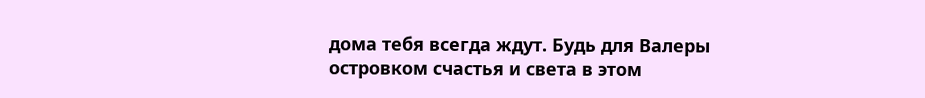дома тебя всегда ждут. Будь для Валеры островком счастья и света в этом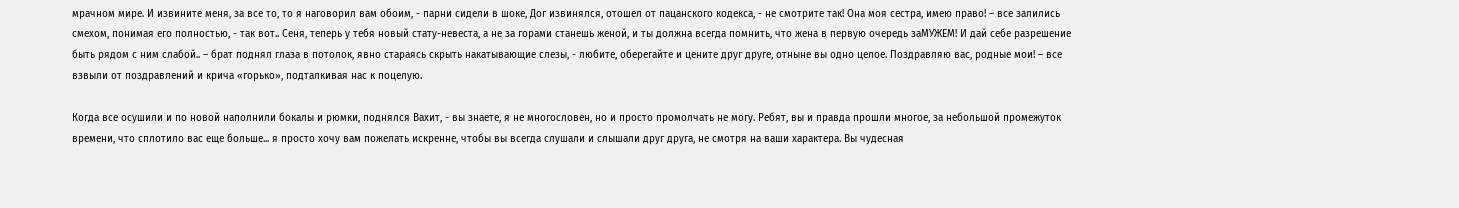мрачном мире. И извините меня, за все то, то я наговорил вам обоим, - парни сидели в шоке, Дог извинялся, отошел от пацанского кодекса, - не смотрите так! Она моя сестра, имею право! – все залились смехом, понимая его полностью, - так вот.. Сеня, теперь у тебя новый стату-невеста, а не за горами станешь женой, и ты должна всегда помнить, что жена в первую очередь заМУЖЕМ! И дай себе разрешение быть рядом с ним слабой.. – брат поднял глаза в потолок, явно стараясь скрыть накатывающие слезы, - любите, оберегайте и цените друг друге, отныне вы одно целое. Поздравляю вас, родные мои! – все взвыли от поздравлений и крича «горько», подталкивая нас к поцелую.

Когда все осушили и по новой наполнили бокалы и рюмки, поднялся Вахит, - вы знаете, я не многословен, но и просто промолчать не могу. Ребят, вы и правда прошли многое, за небольшой промежуток времени, что сплотило вас еще больше... я просто хочу вам пожелать искренне, чтобы вы всегда слушали и слышали друг друга, не смотря на ваши характера. Вы чудесная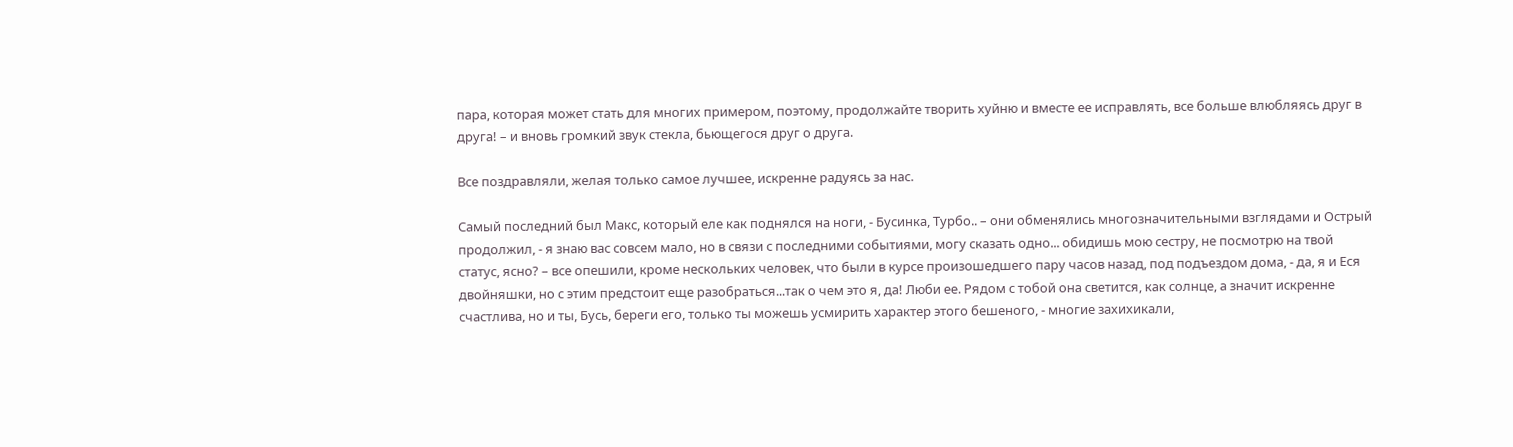пара, которая может стать для многих примером, поэтому, продолжайте творить хуйню и вместе ее исправлять, все больше влюбляясь друг в друга! – и вновь громкий звук стекла, бьющегося друг о друга.

Все поздравляли, желая только самое лучшее, искренне радуясь за нас.

Самый последний был Макс, который еле как поднялся на ноги, - Бусинка, Турбо.. – они обменялись многозначительными взглядами и Острый продолжил, - я знаю вас совсем мало, но в связи с последними событиями, могу сказать одно... обидишь мою сестру, не посмотрю на твой статус, ясно? – все опешили, кроме нескольких человек, что были в курсе произошедшего пару часов назад, под подъездом дома, - да, я и Еся двойняшки, но с этим предстоит еще разобраться...так о чем это я, да! Люби ее. Рядом с тобой она светится, как солнце, а значит искренне счастлива, но и ты, Бусь, береги его, только ты можешь усмирить характер этого бешеного, - многие захихикали,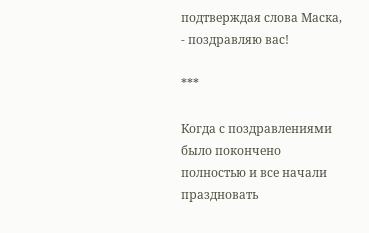подтверждая слова Маска, - поздравляю вас!

***

Когда с поздравлениями было покончено полностью и все начали праздновать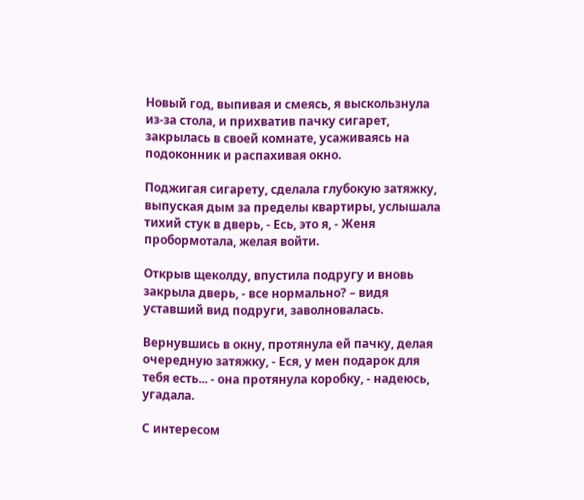Новый год, выпивая и смеясь, я выскользнула из-за стола, и прихватив пачку сигарет, закрылась в своей комнате, усаживаясь на подоконник и распахивая окно.

Поджигая сигарету, сделала глубокую затяжку, выпуская дым за пределы квартиры, услышала тихий стук в дверь, - Есь, это я, - Женя пробормотала, желая войти.

Открыв щеколду, впустила подругу и вновь закрыла дверь, - все нормально? – видя уставший вид подруги, заволновалась.

Вернувшись в окну, протянула ей пачку, делая очередную затяжку, - Еся, у мен подарок для тебя есть... - она протянула коробку, - надеюсь, угадала.

С интересом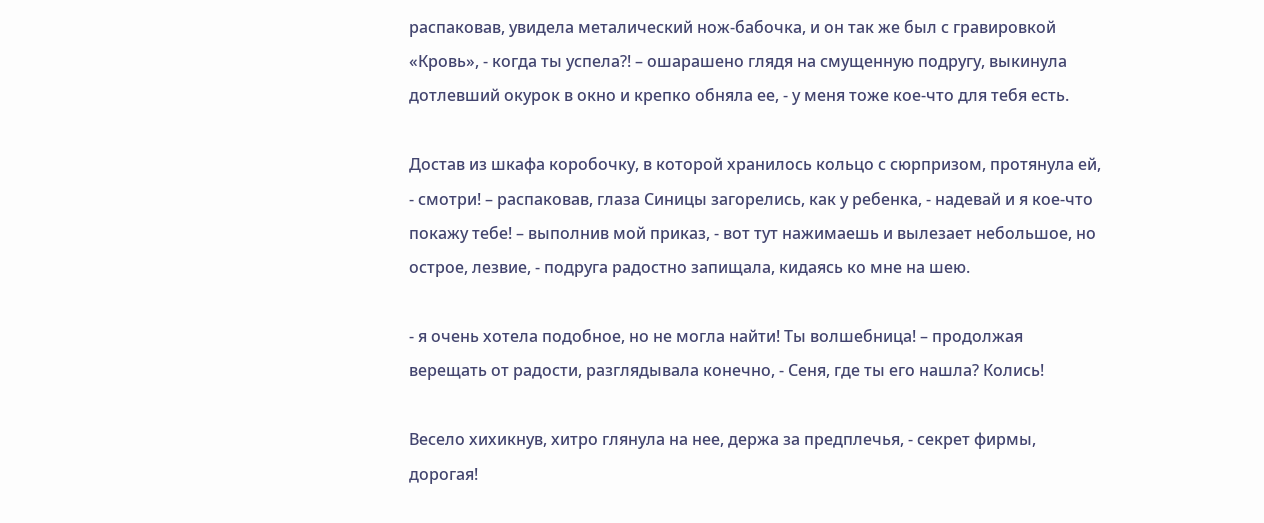распаковав, увидела металический нож-бабочка, и он так же был с гравировкой «Кровь», - когда ты успела?! – ошарашено глядя на смущенную подругу, выкинула дотлевший окурок в окно и крепко обняла ее, - у меня тоже кое-что для тебя есть.

Достав из шкафа коробочку, в которой хранилось кольцо с сюрпризом, протянула ей, - смотри! – распаковав, глаза Синицы загорелись, как у ребенка, - надевай и я кое-что покажу тебе! – выполнив мой приказ, - вот тут нажимаешь и вылезает небольшое, но острое, лезвие, - подруга радостно запищала, кидаясь ко мне на шею.

- я очень хотела подобное, но не могла найти! Ты волшебница! – продолжая верещать от радости, разглядывала конечно, - Сеня, где ты его нашла? Колись!

Весело хихикнув, хитро глянула на нее, держа за предплечья, - секрет фирмы, дорогая!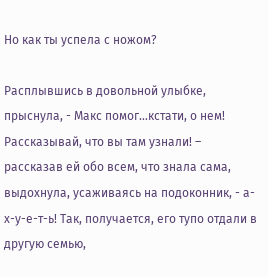Но как ты успела с ножом?

Расплывшись в довольной улыбке, прыснула, - Макс помог...кстати, о нем! Рассказывай, что вы там узнали! – рассказав ей обо всем, что знала сама, выдохнула, усаживаясь на подоконник, - а-х-у-е-т-ь! Так, получается, его тупо отдали в другую семью,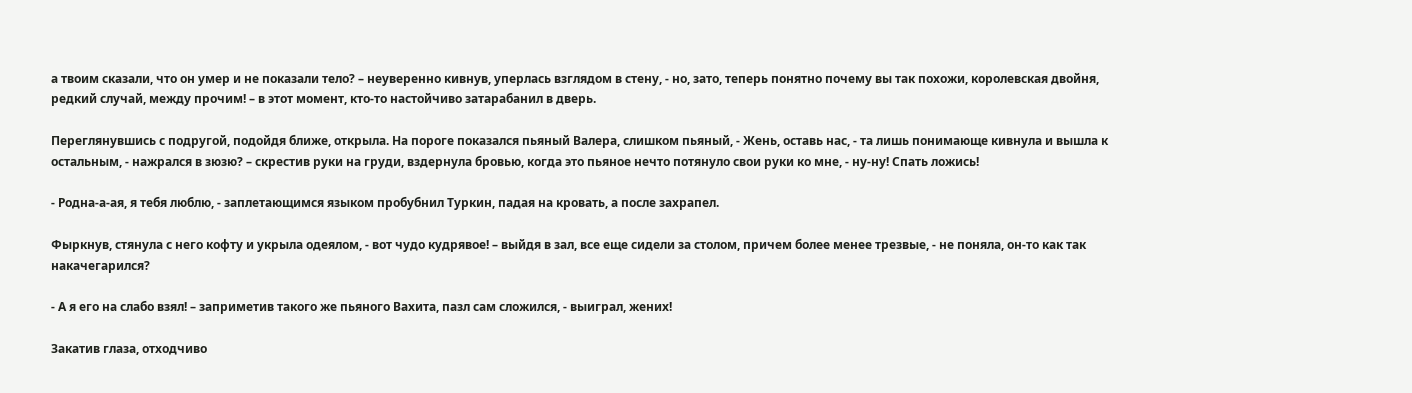а твоим сказали, что он умер и не показали тело? – неуверенно кивнув, уперлась взглядом в стену, - но, зато, теперь понятно почему вы так похожи, королевская двойня, редкий случай, между прочим! – в этот момент, кто-то настойчиво затарабанил в дверь.

Переглянувшись с подругой, подойдя ближе, открыла. На пороге показался пьяный Валера, слишком пьяный, - Жень, оставь нас, - та лишь понимающе кивнула и вышла к остальным, - нажрался в зюзю? – скрестив руки на груди, вздернула бровью, когда это пьяное нечто потянуло свои руки ко мне, - ну-ну! Спать ложись!

- Родна-а-ая, я тебя люблю, - заплетающимся языком пробубнил Туркин, падая на кровать, а после захрапел.

Фыркнув, стянула с него кофту и укрыла одеялом, - вот чудо кудрявое! – выйдя в зал, все еще сидели за столом, причем более менее трезвые, - не поняла, он-то как так накачегарился?

- А я его на слабо взял! – заприметив такого же пьяного Вахита, пазл сам сложился, - выиграл, жених!

Закатив глаза, отходчиво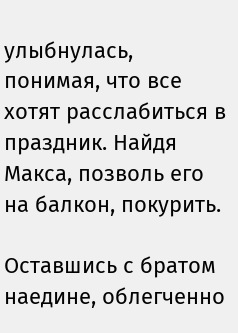улыбнулась, понимая, что все хотят расслабиться в праздник. Найдя Макса, позволь его на балкон, покурить.

Оставшись с братом наедине, облегченно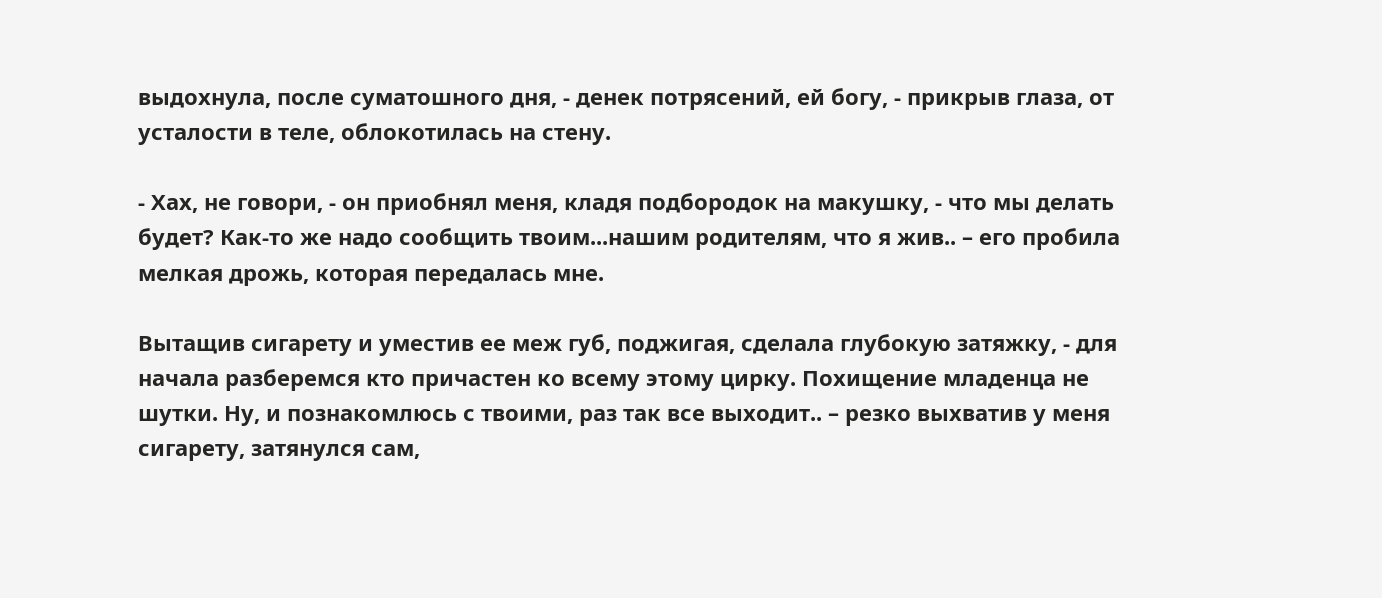выдохнула, после суматошного дня, - денек потрясений, ей богу, - прикрыв глаза, от усталости в теле, облокотилась на стену.

- Хах, не говори, - он приобнял меня, кладя подбородок на макушку, - что мы делать будет? Как-то же надо сообщить твоим...нашим родителям, что я жив.. – его пробила мелкая дрожь, которая передалась мне.

Вытащив сигарету и уместив ее меж губ, поджигая, сделала глубокую затяжку, - для начала разберемся кто причастен ко всему этому цирку. Похищение младенца не шутки. Ну, и познакомлюсь с твоими, раз так все выходит.. – резко выхватив у меня сигарету, затянулся сам,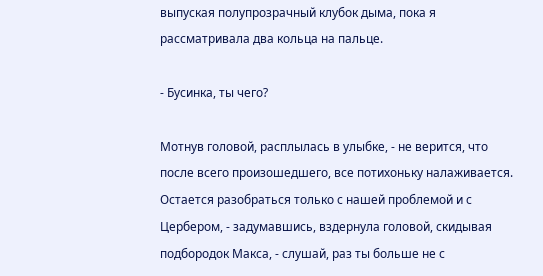выпуская полупрозрачный клубок дыма, пока я рассматривала два кольца на пальце.

- Бусинка, ты чего?

Мотнув головой, расплылась в улыбке, - не верится, что после всего произошедшего, все потихоньку налаживается. Остается разобраться только с нашей проблемой и с Цербером, - задумавшись, вздернула головой, скидывая подбородок Макса, - слушай, раз ты больше не с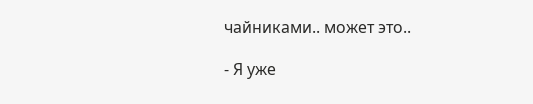чайниками.. может это..

- Я уже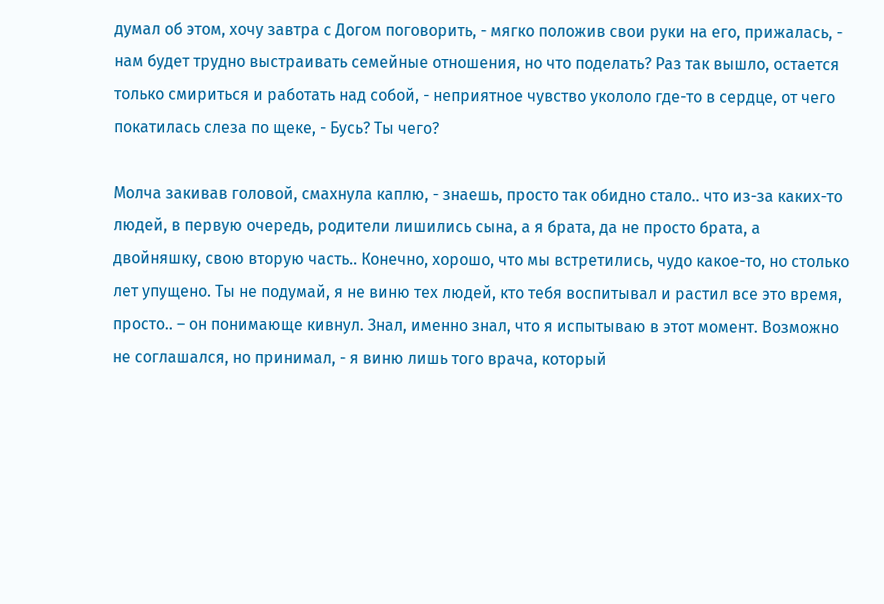думал об этом, хочу завтра с Догом поговорить, - мягко положив свои руки на его, прижалась, - нам будет трудно выстраивать семейные отношения, но что поделать? Раз так вышло, остается только смириться и работать над собой, - неприятное чувство укололо где-то в сердце, от чего покатилась слеза по щеке, - Бусь? Ты чего?

Молча закивав головой, смахнула каплю, - знаешь, просто так обидно стало.. что из-за каких-то людей, в первую очередь, родители лишились сына, а я брата, да не просто брата, а двойняшку, свою вторую часть.. Конечно, хорошо, что мы встретились, чудо какое-то, но столько лет упущено. Ты не подумай, я не виню тех людей, кто тебя воспитывал и растил все это время, просто.. – он понимающе кивнул. Знал, именно знал, что я испытываю в этот момент. Возможно не соглашался, но принимал, - я виню лишь того врача, который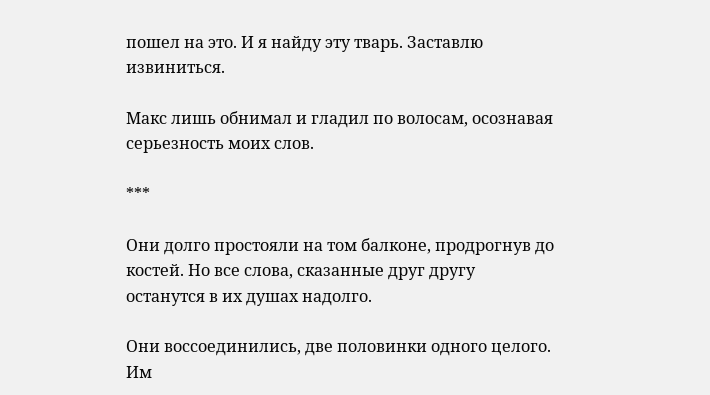пошел на это. И я найду эту тварь. Заставлю извиниться.

Макс лишь обнимал и гладил по волосам, осознавая серьезность моих слов.

***

Они долго простояли на том балконе, продрогнув до костей. Но все слова, сказанные друг другу останутся в их душах надолго.

Они воссоединились, две половинки одного целого. Им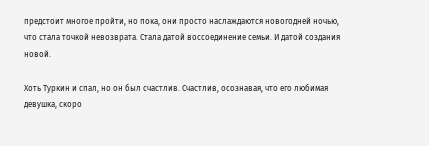предстоит многое пройти, но пока, они просто наслаждаются новогодней ночью, что стала точкой невозврата. Стала датой воссоединение семьи. И датой создания новой.

Хоть Туркин и спал, но он был счастлив. Счастлив, осознавая, что его любимая девушка, скоро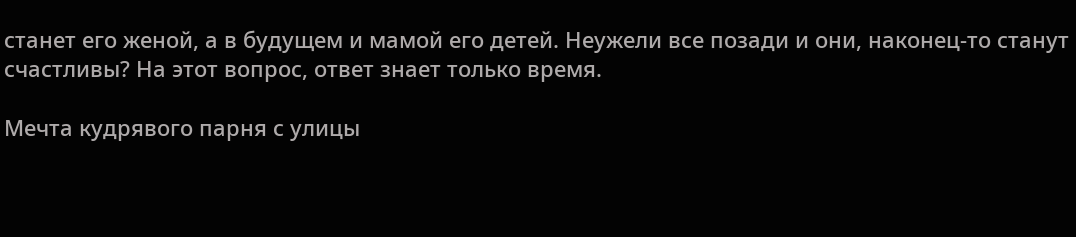станет его женой, а в будущем и мамой его детей. Неужели все позади и они, наконец-то станут счастливы? На этот вопрос, ответ знает только время.

Мечта кудрявого парня с улицы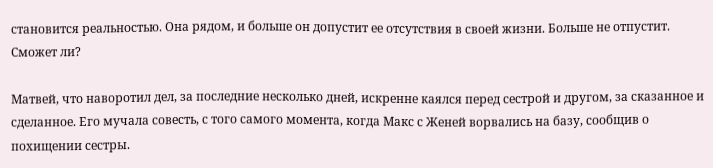становится реальностью. Она рядом, и больше он допустит ее отсутствия в своей жизни. Больше не отпустит. Сможет ли?

Матвей, что наворотил дел, за последние несколько дней, искренне каялся перед сестрой и другом, за сказанное и сделанное. Его мучала совесть, с того самого момента, когда Макс с Женей ворвались на базу, сообщив о похищении сестры.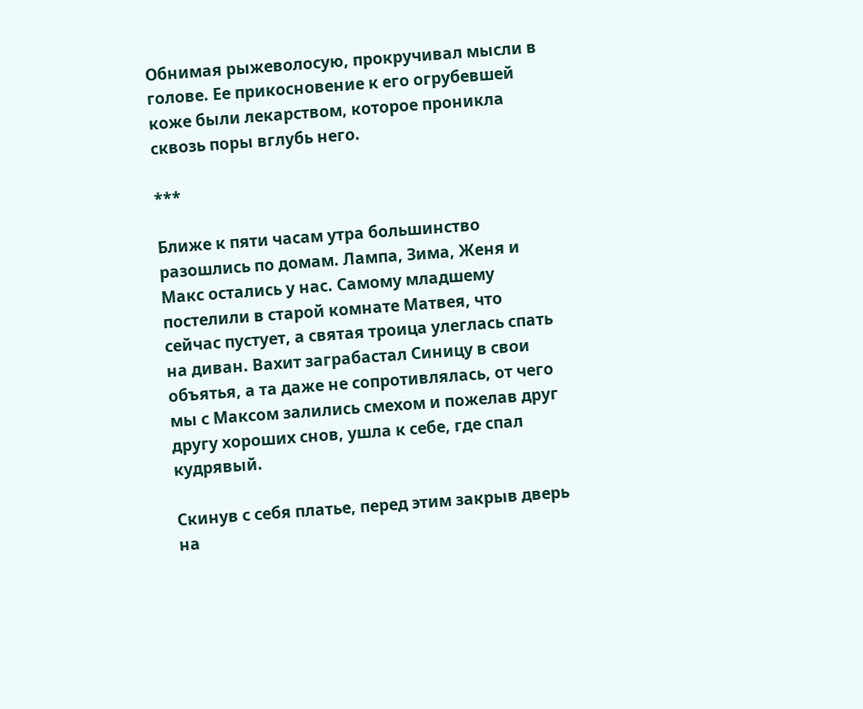Обнимая рыжеволосую, прокручивал мысли в голове. Ее прикосновение к его огрубевшей коже были лекарством, которое проникла сквозь поры вглубь него.

***

Ближе к пяти часам утра большинство разошлись по домам. Лампа, Зима, Женя и Макс остались у нас. Самому младшему постелили в старой комнате Матвея, что сейчас пустует, а святая троица улеглась спать на диван. Вахит заграбастал Синицу в свои объятья, а та даже не сопротивлялась, от чего мы с Максом залились смехом и пожелав друг другу хороших снов, ушла к себе, где спал кудрявый.

Скинув с себя платье, перед этим закрыв дверь на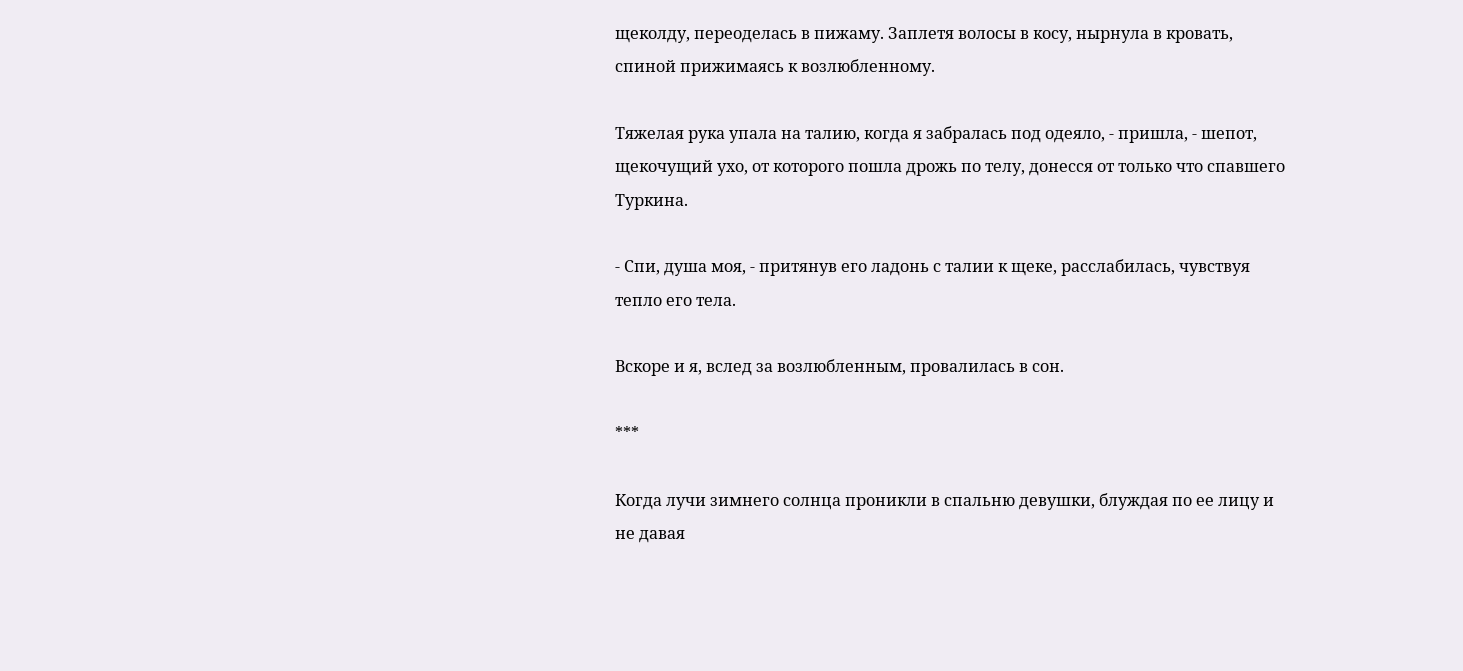щеколду, переоделась в пижаму. Заплетя волосы в косу, нырнула в кровать, спиной прижимаясь к возлюбленному.

Тяжелая рука упала на талию, когда я забралась под одеяло, - пришла, - шепот, щекочущий ухо, от которого пошла дрожь по телу, донесся от только что спавшего Туркина.

- Спи, душа моя, - притянув его ладонь с талии к щеке, расслабилась, чувствуя тепло его тела.

Вскоре и я, вслед за возлюбленным, провалилась в сон.

***

Когда лучи зимнего солнца проникли в спальню девушки, блуждая по ее лицу и не давая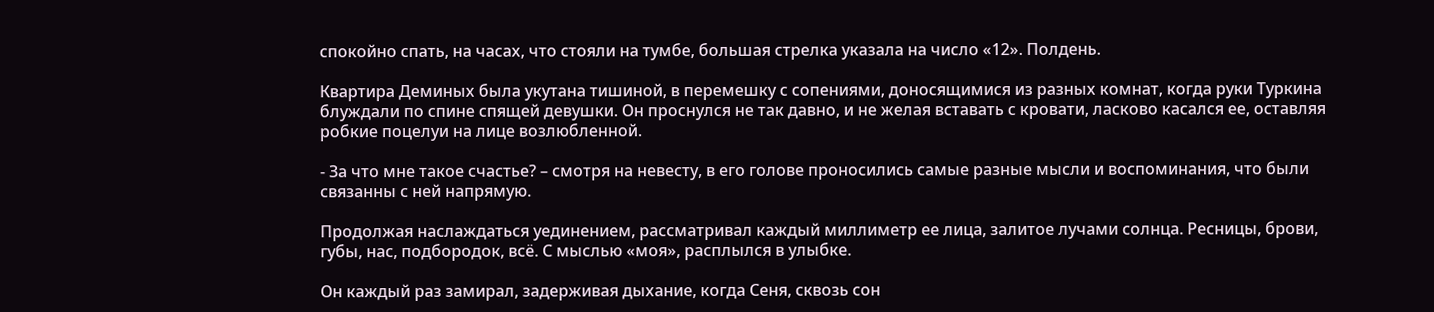спокойно спать, на часах, что стояли на тумбе, большая стрелка указала на число «12». Полдень.

Квартира Деминых была укутана тишиной, в перемешку с сопениями, доносящимися из разных комнат, когда руки Туркина блуждали по спине спящей девушки. Он проснулся не так давно, и не желая вставать с кровати, ласково касался ее, оставляя робкие поцелуи на лице возлюбленной.

- За что мне такое счастье? – смотря на невесту, в его голове проносились самые разные мысли и воспоминания, что были связанны с ней напрямую.

Продолжая наслаждаться уединением, рассматривал каждый миллиметр ее лица, залитое лучами солнца. Ресницы, брови, губы, нас, подбородок, всё. С мыслью «моя», расплылся в улыбке.

Он каждый раз замирал, задерживая дыхание, когда Сеня, сквозь сон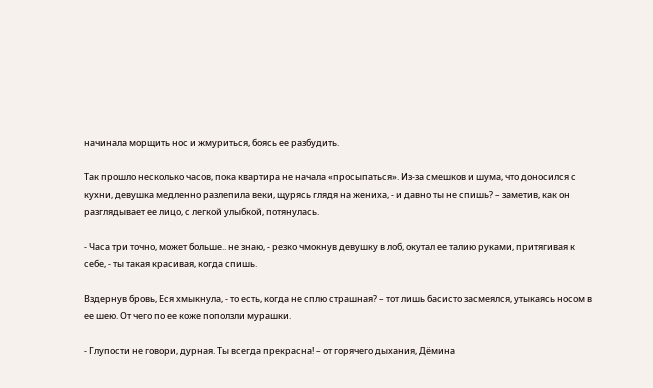начинала морщить нос и жмуриться, боясь ее разбудить.

Так прошло несколько часов, пока квартира не начала «просыпаться». Из-за смешков и шума, что доносился с кухни, девушка медленно разлепила веки, щурясь глядя на жениха, - и давно ты не спишь? – заметив, как он разглядывает ее лицо, с легкой улыбкой, потянулась.

- Часа три точно, может больше.. не знаю, - резко чмокнув девушку в лоб, окутал ее талию руками, притягивая к себе, - ты такая красивая, когда спишь.

Вздернув бровь, Еся хмыкнула, - то есть, когда не сплю страшная? – тот лишь басисто засмеялся, утыкаясь носом в ее шею. От чего по ее коже поползли мурашки.

- Глупости не говори, дурная. Ты всегда прекрасна! – от горячего дыхания, Дёмина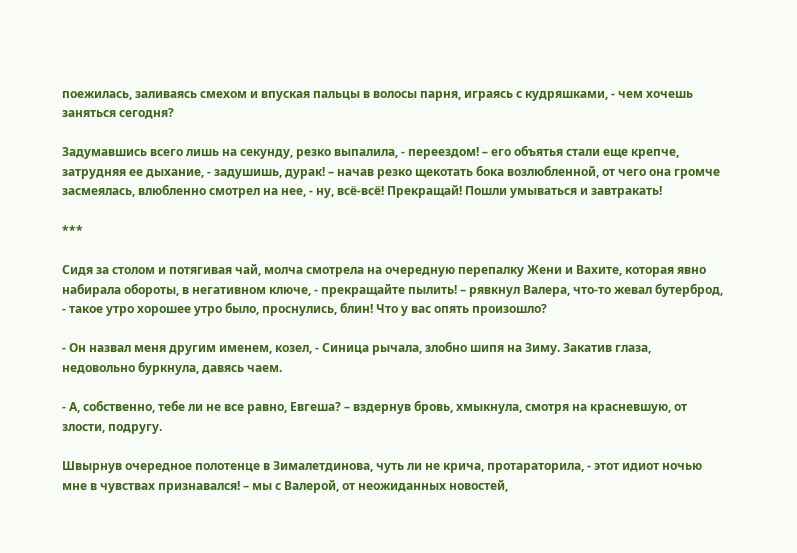поежилась, заливаясь смехом и впуская пальцы в волосы парня, играясь с кудряшками, - чем хочешь заняться сегодня?

Задумавшись всего лишь на секунду, резко выпалила, - переездом! – его объятья стали еще крепче, затрудняя ее дыхание, - задушишь, дурак! – начав резко щекотать бока возлюбленной, от чего она громче засмеялась, влюбленно смотрел на нее, - ну, всё-всё! Прекращай! Пошли умываться и завтракать!

***

Сидя за столом и потягивая чай, молча смотрела на очередную перепалку Жени и Вахите, которая явно набирала обороты, в негативном ключе, - прекращайте пылить! – рявкнул Валера, что-то жевал бутерброд, - такое утро хорошее утро было, проснулись, блин! Что у вас опять произошло?

- Он назвал меня другим именем, козел, - Синица рычала, злобно шипя на Зиму. Закатив глаза, недовольно буркнула, давясь чаем.

- А, собственно, тебе ли не все равно, Евгеша? – вздернув бровь, хмыкнула, смотря на красневшую, от злости, подругу.

Швырнув очередное полотенце в Зималетдинова, чуть ли не крича, протараторила, - этот идиот ночью мне в чувствах признавался! – мы с Валерой, от неожиданных новостей,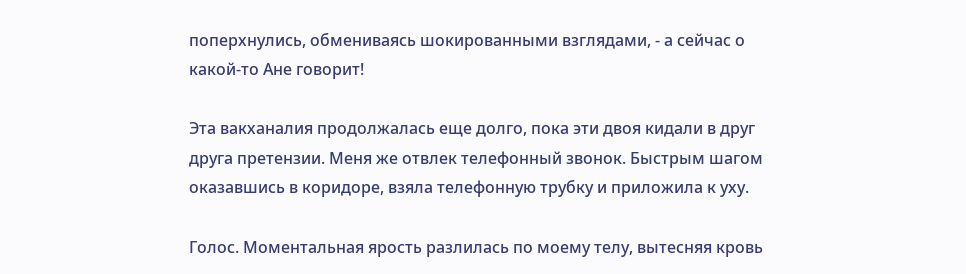поперхнулись, обмениваясь шокированными взглядами, - а сейчас о какой-то Ане говорит!

Эта вакханалия продолжалась еще долго, пока эти двоя кидали в друг друга претензии. Меня же отвлек телефонный звонок. Быстрым шагом оказавшись в коридоре, взяла телефонную трубку и приложила к уху.

Голос. Моментальная ярость разлилась по моему телу, вытесняя кровь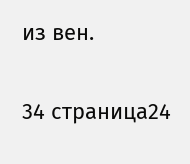из вен.

34 страница24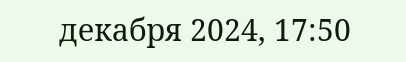декабря 2024, 17:50